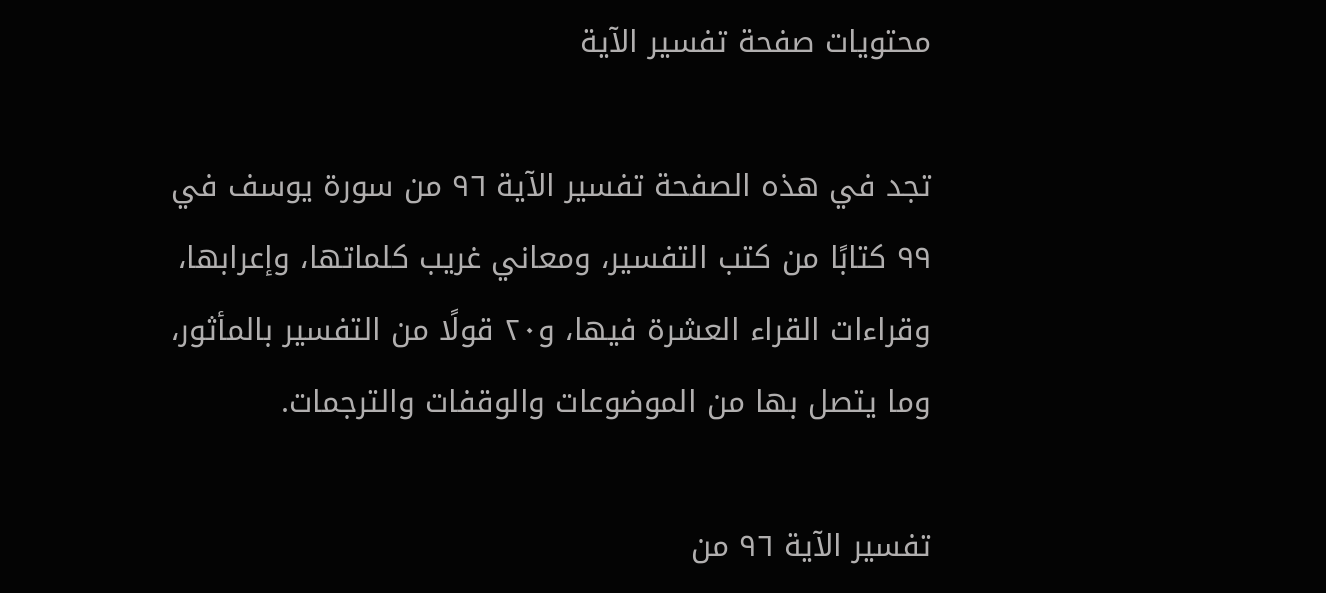محتويات صفحة تفسير الآية

تجد في هذه الصفحة تفسير الآية ٩٦ من سورة يوسف في ٩٩ كتابًا من كتب التفسير، ومعاني غريب كلماتها، وإعرابها، وقراءات القراء العشرة فيها، و٢٠ قولًا من التفسير بالمأثور، وما يتصل بها من الموضوعات والوقفات والترجمات.

تفسير الآية ٩٦ من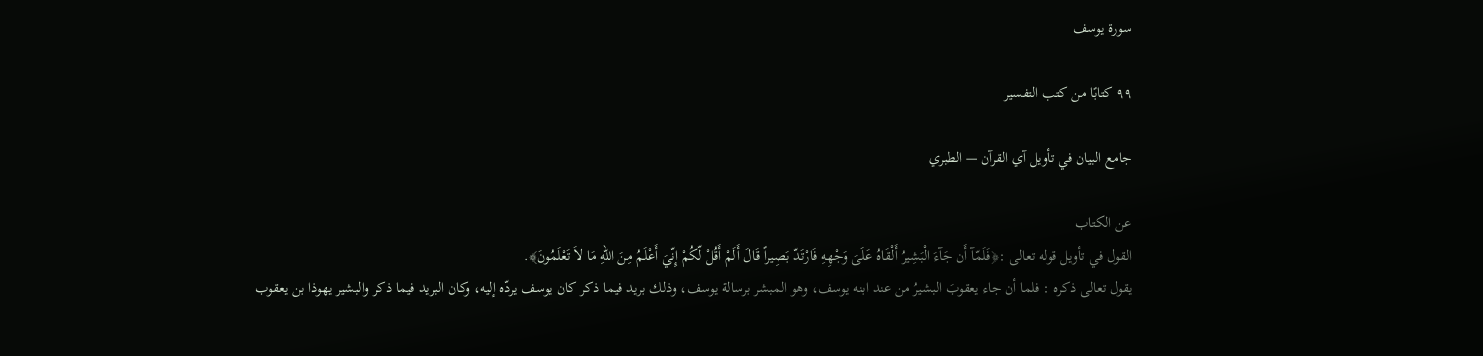سورة يوسف

٩٩ كتابًا من كتب التفسير

جامع البيان في تأويل آي القرآن — الطبري

عن الكتاب
القول في تأويل قوله تعالى :﴿فَلَمّآ أَن جَآءَ الْبَشِيرُ أَلْقَاهُ عَلَىَ وَجْهِهِ فَارْتَدّ بَصِيراً قَالَ أَلَمْ أَقُلْ لّكُمْ إِنّيَ أَعْلَمُ مِنَ اللّهِ مَا لاَ تَعْلَمُونَ﴾.
يقول تعالى ذكره : فلما أن جاء يعقوبَ البشيرُ من عند ابنه يوسف، وهو المبشر برسالة يوسف، وذلك بريد فيما ذكر كان يوسف يردّه إليه، وكان البريد فيما ذكر والبشير يهوذا بن يعقوب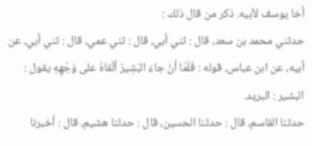أخا يوسف لأبيه. ذكر من قال ذلك :
حدثني محمد بن سعد، قال : ثني أبي، قال : ثني عمي، قال : ثني أبي، عن أبيه، عن ابن عباس، قوله : فَلَمّا أنْ جاءَ البَشِيرُ ألْقاهُ على وَجْهِهِ يقول : البشير : البريد.
حدثنا القاسم، قال : حدثنا الحسين، قال : حدثنا هشيم، قال : أخبرنا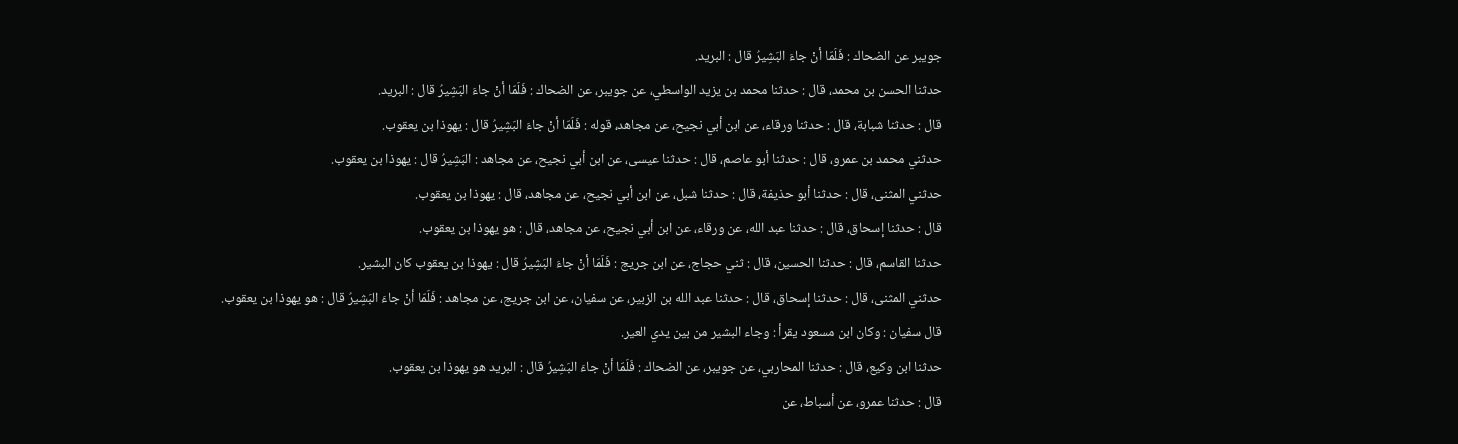جويبر عن الضحاك : فَلَمّا أنْ جاءَ البَشِيرُ قال : البريد.
حدثنا الحسن بن محمد، قال : حدثنا محمد بن يزيد الواسطي، عن جويبر، عن الضحاك : فَلَمّا أنْ جاءَ البَشِيرُ قال : البريد.
قال : حدثنا شبابة، قال : حدثنا ورقاء، عن ابن أبي نجيح، عن مجاهد، قوله : فَلَمّا أنْ جاءَ البَشِيرُ قال : يهوذا بن يعقوب.
حدثني محمد بن عمرو، قال : حدثنا أبو عاصم، قال : حدثنا عيسى، عن ابن أبي نجيح، عن مجاهد : البَشِيرُ قال : يهوذا بن يعقوب.
حدثني المثنى، قال : حدثنا أبو حذيفة، قال : حدثنا شبل، عن ابن أبي نجيح، عن مجاهد، قال : يهوذا بن يعقوب.
قال : حدثنا إسحاق، قال : حدثنا عبد الله، عن ورقاء، عن ابن أبي نجيح، عن مجاهد، قال : هو يهوذا بن يعقوب.
حدثنا القاسم، قال : حدثنا الحسين، قال : ثني حجاج، عن ابن جريج : فَلَمّا أنْ جاءَ البَشِيرُ قال : يهوذا بن يعقوب كان البشير.
حدثني المثنى، قال : حدثنا إسحاق، قال : حدثنا عبد الله بن الزبير، عن سفيان، عن ابن جريج، عن مجاهد : فَلَمّا أنْ جاءَ البَشِيرُ قال : هو يهوذا بن يعقوب.
قال سفيان : وكان ابن مسعود يقرأ : وجاء البشير من بين يدي العير.
حدثنا ابن وكيع، قال : حدثنا المحاربي، عن جويبر، عن الضحاك : فَلَمّا أنْ جاءَ البَشِيرُ قال : البريد هو يهوذا بن يعقوب.
قال : حدثنا عمرو، عن أسباط، عن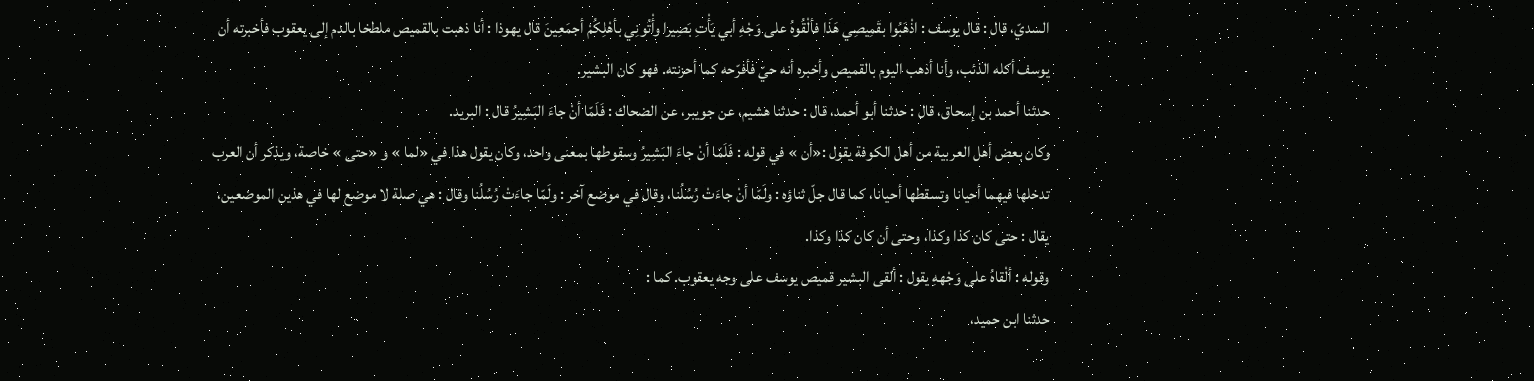السديّ، قال : قال يوسف : اذْهَبُوا بقَمِيصِي هَذَا فألْقُوهُ على وَجْهِ أبي يَأْتِ بَصِيرا وأْتُونِي بأهْلِكُمْ أجمَعِينَ قال يهوذا : أنا ذهبت بالقميص ملطخا بالدم إلى يعقوب فأخبرته أن يوسف أكله الذئب، وأنا أذهب اليوم بالقميص وأخبره أنه حيّ فأفرّحه كما أحزنته. فهو كان البشير.
حدثنا أحمد بن إسحاق، قال : حدثنا أبو أحمد، قال : حدثنا هشيم، عن جويبر، عن الضحاك : فَلَمّا أنْ جاءَ البَشِيرُ قال : البريد.
وكان بعض أهل العربية من أهل الكوفة يقول :«أن » في قوله : فَلَمّا أنْ جاءَ البَشِيرُ وسقوطها بمعنى واحد، وكان يقول هذا في «لما » و «حتى » خاصة، ويذكر أن العرب تدخلها فيهما أحيانا وتسقطها أحيانا، كما قال جلّ ثناؤه : ولَمّا أنْ جاءَتْ رُسُلُنا، وقال في موضع آخر : ولَمّا جاءَتْ رُسُلُنا وقال : هي صلة لا موضع لها في هذين الموضعين، يقال : حتى كان كذا وكذا، وحتى أن كان كذا وكذا.
وقوله : ألْقاهُ على وَجْههِ يقول : ألقى البشير قميص يوسف على وجه يعقوب. كما :
حدثنا ابن حميد،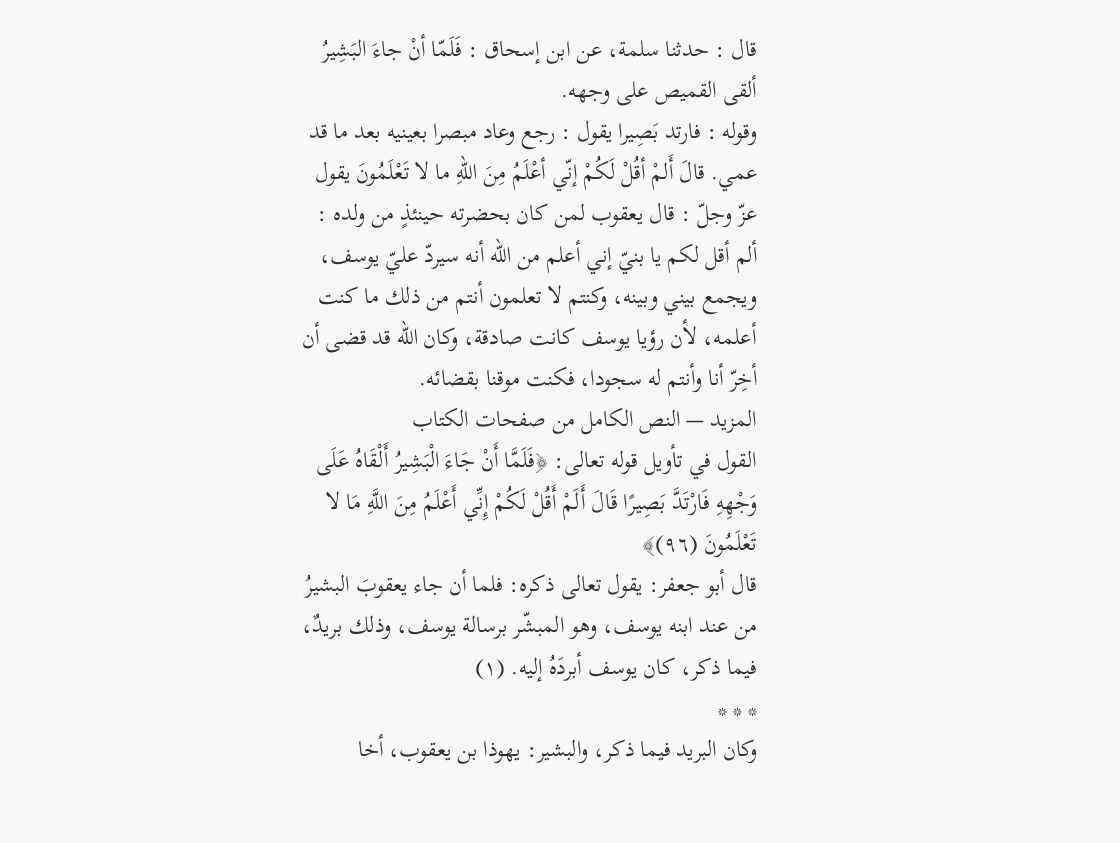قال : حدثنا سلمة، عن ابن إسحاق : فَلَمّا أنْ جاءَ البَشِيرُ ألقى القميص على وجهه.
وقوله : فارتد بَصِيرا يقول : رجع وعاد مبصرا بعينيه بعد ما قد عمي. قالَ أَلمْ أقُلْ لَكُمْ إنّي أعْلَمُ مِنَ اللّهِ ما لا تَعْلَمُونَ يقول عزّ وجلّ : قال يعقوب لمن كان بحضرته حينئذٍ من ولده : ألم أقل لكم يا بنيّ إني أعلم من الله أنه سيردّ عليّ يوسف، ويجمع بيني وبينه، وكنتم لا تعلمون أنتم من ذلك ما كنت أعلمه، لأن رؤيا يوسف كانت صادقة، وكان الله قد قضى أن أخِرّ أنا وأنتم له سجودا، فكنت موقنا بقضائه.
المزيد — النص الكامل من صفحات الكتاب
القول في تأويل قوله تعالى: ﴿فَلَمَّا أَنْ جَاءَ الْبَشِيرُ أَلْقَاهُ عَلَى وَجْهِهِ فَارْتَدَّ بَصِيرًا قَالَ أَلَمْ أَقُلْ لَكُمْ إِنِّي أَعْلَمُ مِنَ اللَّهِ مَا لا تَعْلَمُونَ (٩٦)﴾
قال أبو جعفر: يقول تعالى ذكره: فلما أن جاء يعقوبَ البشيرُ من عند ابنه يوسف، وهو المبشّر برسالة يوسف، وذلك بريدٌ، فيما ذكر، كان يوسف أبردَهُ إليه. (١)
* * *
وكان البريد فيما ذكر، والبشير: يهوذا بن يعقوب، أخا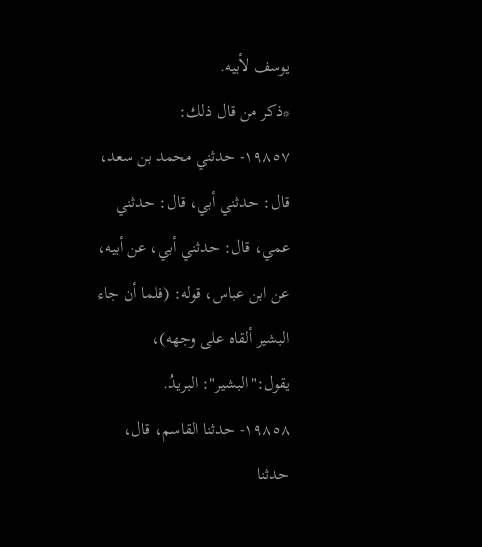يوسف لأبيه.
*ذكر من قال ذلك:
١٩٨٥٧- حدثني محمد بن سعد، قال: حدثني أبي، قال: حدثني عمي، قال: حدثني أبي، عن أبيه، عن ابن عباس، قوله: (فلما أن جاء البشير ألقاه على وجهه)، يقول:"البشير": البريدُ.
١٩٨٥٨- حدثنا القاسم، قال، حدثنا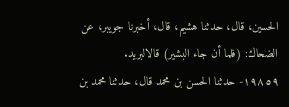الحسين، قال، حدثنا هشيم، قال، أخبرنا جويبر، عن الضحاك: (فلما أن جاء البشير) قالالبريد.
١٩٨٥٩- حدثنا الحسن بن محمد قال، حدثنا محمد بن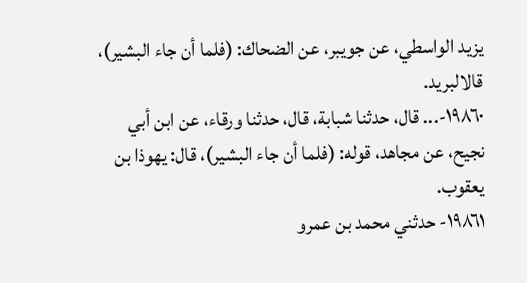يزيد الواسطي، عن جويبر، عن الضحاك: (فلما أن جاء البشير)، قالالبريد.
١٩٨٦٠-... قال، حدثنا شبابة، قال، حدثنا ورقاء، عن ابن أبي نجيح، عن مجاهد، قوله: (فلما أن جاء البشير)، قال: يهوذا بن يعقوب.
١٩٨٦١- حدثني محمد بن عمرو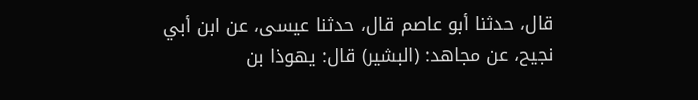قال، حدثنا أبو عاصم قال، حدثنا عيسى، عن ابن أبي نجيح، عن مجاهد: (البشير) قال: يهوذا بن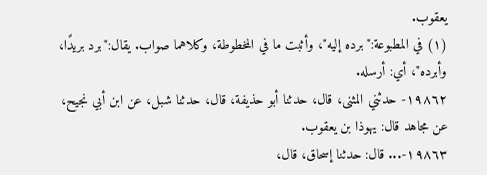يعقوب.
(١) في المطبوعة:"برده إليه"، وأثبت ما في المخطوطة، وكلاهما صواب. يقال:"برد بريدًا، وأبرده"، أي: أرسله.
١٩٨٦٢- حدثني المثنى، قال، حدثنا أبو حذيفة، قال، حدثنا شبل، عن ابن أبي نجيح، عن مجاهد قال: يهوذا بن يعقوب.
١٩٨٦٣-... قال: حدثنا إسحاق، قال،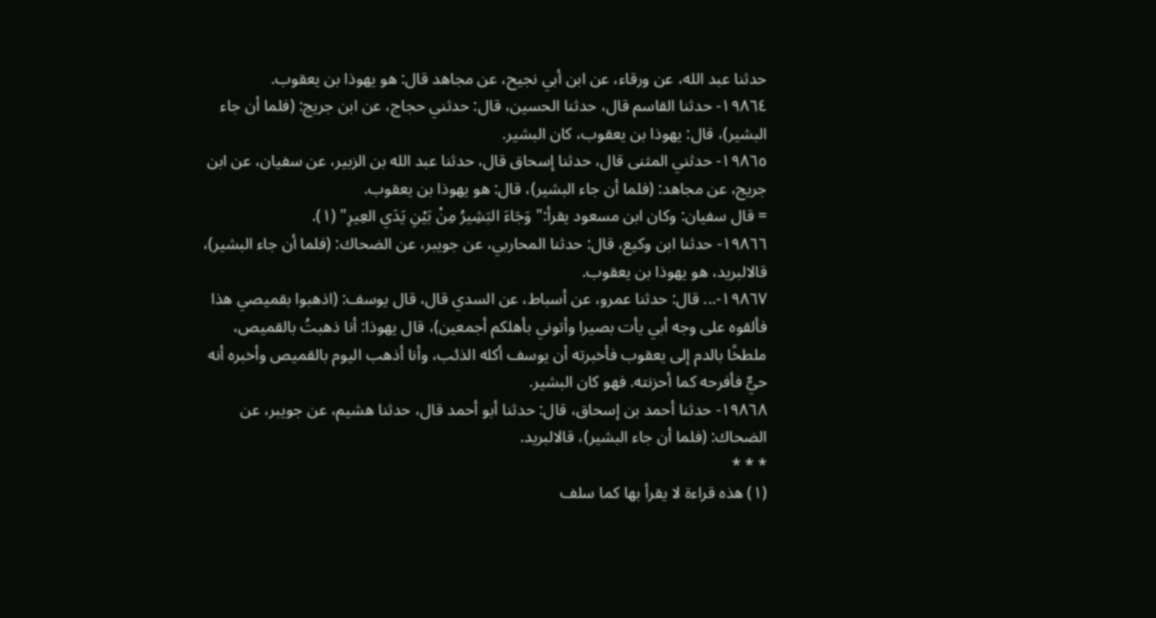حدثنا عبد الله، عن ورقاء، عن ابن أبي نجيح، عن مجاهد قال: هو يهوذا بن يعقوب.
١٩٨٦٤- حدثنا القاسم قال، حدثنا الحسين، قال: حدثني حجاج، عن ابن جريج: (فلما أن جاء البشير)، قال: يهوذا بن يعقوب، كان البشير.
١٩٨٦٥- حدثني المثنى قال، حدثنا إسحاق قال، حدثنا عبد الله بن الزبير، عن سفيان، عن ابن جريج، عن مجاهد: (فلما أن جاء البشير)، قال: هو يهوذا بن يعقوب.
= قال سفيان: وكان ابن مسعود يقرأ:" وَجَاءَ البَشِيرُ مِنْ بَيْنِ يَدَي العِيرِ" (١).
١٩٨٦٦- حدثنا ابن وكيع، قال: حدثنا المحاربي، عن جويبر، عن الضحاك: (فلما أن جاء البشير)، قالالبريد، هو يهوذا بن يعقوب.
١٩٨٦٧-... قال: حدثنا عمرو، عن أسباط، عن السدي قال، قال يوسف: (اذهبوا بقميصي هذا فألقوه على وجه أبي يأت بصيرا وأتوني بأهلكم أجمعين)، قال يهوذا: أنا ذهبتُ بالقميص، ملطخًا بالدم إلى يعقوب فأخبرته أن يوسف أكله الذئب، وأنا أذهب اليوم بالقميص وأخبره أنه حيٌّ فأفرحه كما أحزنته. فهو كان البشير.
١٩٨٦٨- حدثنا أحمد بن إسحاق، قال: حدثنا أبو أحمد قال، حدثنا هشيم، عن جويبر، عن الضحاك: (فلما أن جاء البشير)، قالالبريد.
* * *
(١) هذه قراءة لا يقرأ بها كما سلف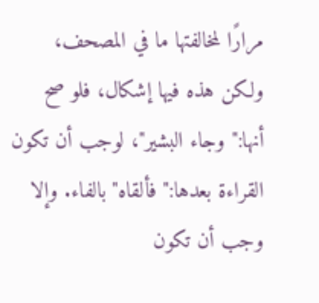مرارًا لمخالفتها ما في المصحف، ولكن هذه فيها إشكال، فلو صح أنها:" وجاء البشير"، لوجب أن تكون القراءة بعدها:" فألقاه" بالفاء. وإلا وجب أن تكون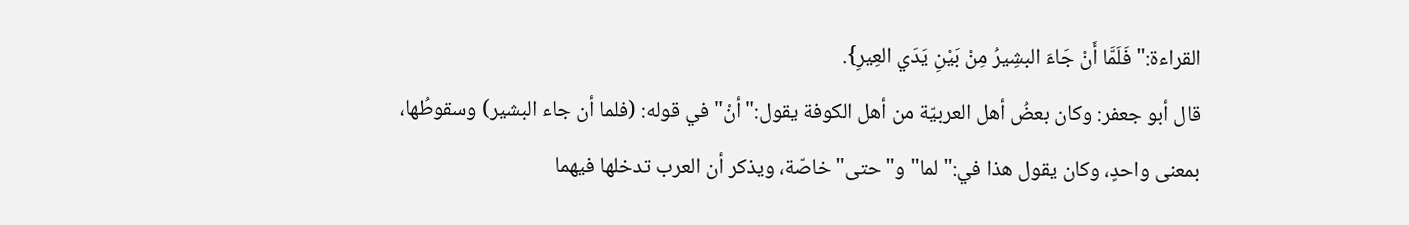القراءة:" فَلَمَّا أَنْ جَاءَ البشِيرُ مِنْ بَيْنِ يَدَي العِيرِ}.
قال أبو جعفر: وكان بعضُ أهل العربيّة من أهل الكوفة يقول:"أنْ" في قوله: (فلما أن جاء البشير) وسقوطُها، بمعنى واحدٍ، وكان يقول هذا في:"لما" و"حتى" خاصّة، ويذكر أن العرب تدخلها فيهما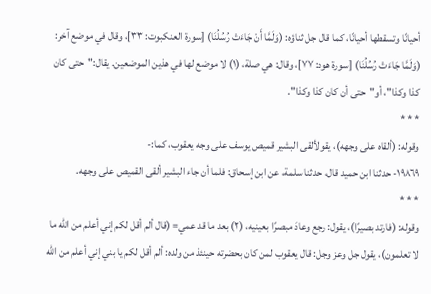أحيانًا وتسقطها أحيانًا، كما قال جل ثناؤه: (وَلَمَّا أَنْ جَاءَتْ رُسُلُنَا) [سورة العنكبوت: ٣٣]، وقال في موضع آخر: (وَلَمَّا جَاءَتْ رُسُلُنَا) [سورة هود: ٧٧]، وقال: هي صلة، (١) لا موضع لها في هذين الموضعين. يقال:"حتى كان كذا وكذا"، أو"حتى أن كان كذا وكذا".
* * *
وقوله: (ألقاه على وجهه)، يقولألقى البشير قميص يوسف على وجه يعقوب، كما:-
١٩٨٦٩- حدثنا ابن حميد قال، حدثنا سلمة، عن ابن إسحاق: فلما أن جاء البشير ألقى القميص على وجهه.
* * *
وقوله: (فارتد بصيرًا)، يقول: رجع وعادَ مبصرًا بعينيه، (٢) بعد ما قد عمي= (قال ألم أقل لكم إني أعلم من الله ما لا تعلمون)، يقول جل وعز وجل: قال يعقوب لمن كان بحضرته حينئذ من ولده: ألم أقل لكم يا بني إني أعلم من الله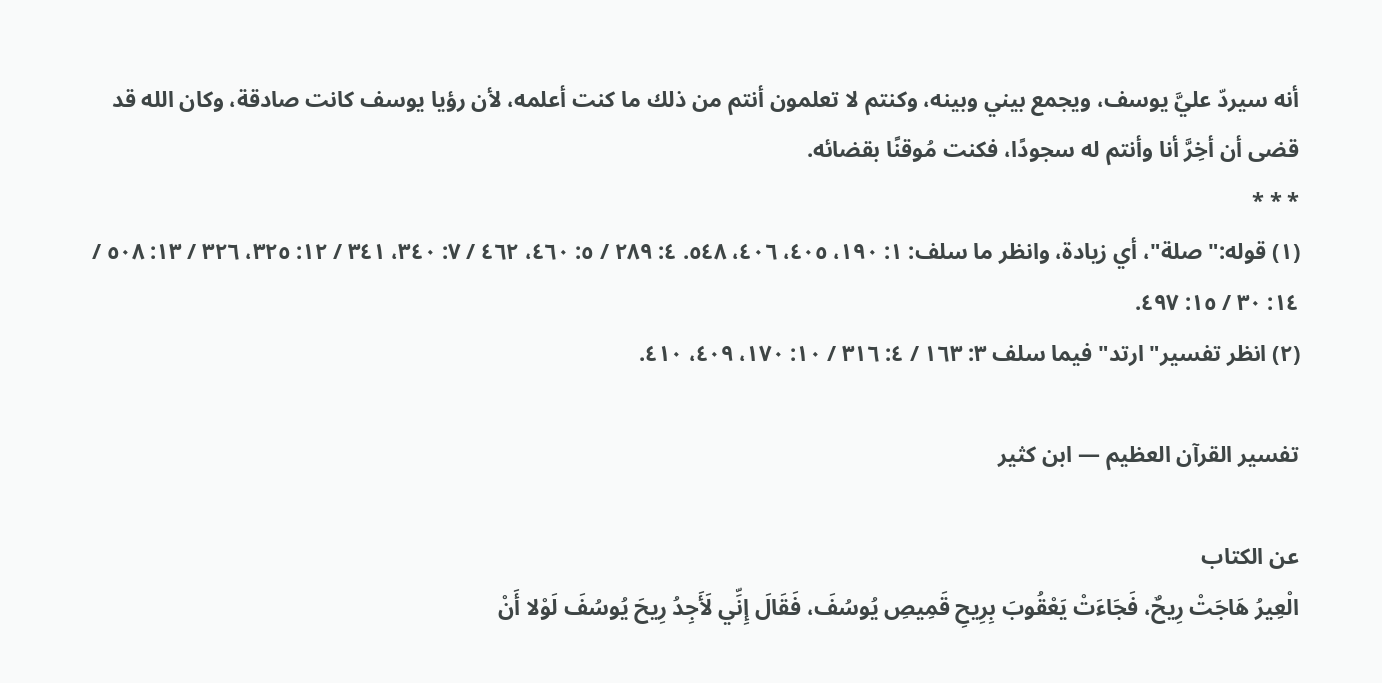أنه سيردّ عليَّ يوسف، ويجمع بيني وبينه، وكنتم لا تعلمون أنتم من ذلك ما كنت أعلمه، لأن رؤيا يوسف كانت صادقة، وكان الله قد قضى أن أخِرَّ أنا وأنتم له سجودًا، فكنت مُوقنًا بقضائه.
* * *
(١) قوله:" صلة"، أي زيادة، وانظر ما سلف: ١: ١٩٠، ٤٠٥، ٤٠٦، ٥٤٨. ٤: ٢٨٩ / ٥: ٤٦٠، ٤٦٢ / ٧: ٣٤٠، ٣٤١ / ١٢: ٣٢٥، ٣٢٦ / ١٣: ٥٠٨ / ١٤: ٣٠ / ١٥: ٤٩٧.
(٢) انظر تفسير" ارتد" فيما سلف ٣: ١٦٣ / ٤: ٣١٦ / ١٠: ١٧٠، ٤٠٩، ٤١٠.

تفسير القرآن العظيم — ابن كثير

عن الكتاب
الْعِيرُ هَاجَتْ رِيحٌ، فَجَاءَتْ يَعْقُوبَ بِرِيحِ قَمِيصِ يُوسُفَ، فَقَالَ إِنِّي لَأَجِدُ رِيحَ يُوسُفَ لَوْلا أَنْ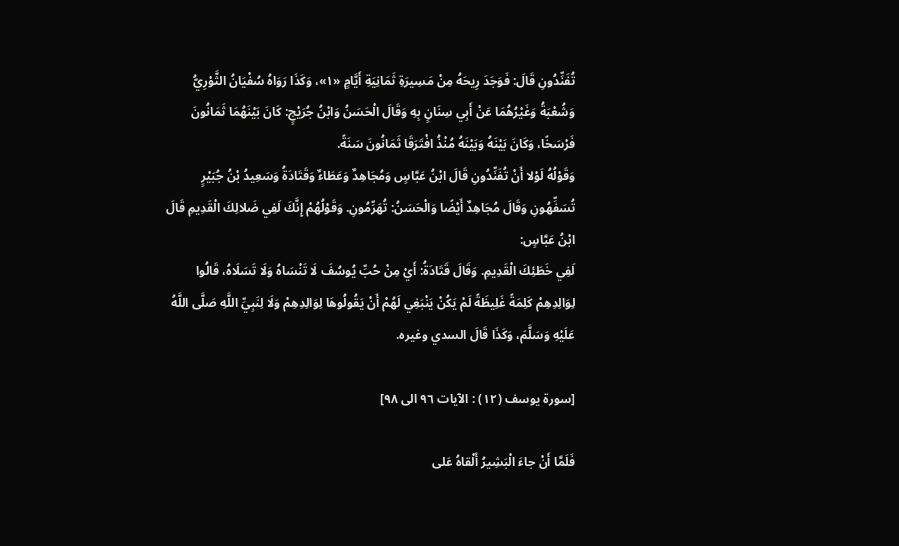تُفَنِّدُونِ قَالَ: فَوَجَدَ رِيحَهُ مِنْ مَسِيرَةِ ثَمَانِيَةِ أَيَّامٍ «١»، وَكَذَا رَوَاهُ سُفْيَانُ الثَّوْرِيُّ وَشُعْبَةُ وَغَيْرُهُمَا عَنْ أَبِي سِنَانٍ بِهِ وَقَالَ الْحَسَنُ وَابْنُ جُرَيْجٍ: كَانَ بَيْنَهُمَا ثَمَانُونَ فَرْسَخًا، وَكَانَ بَيْنَهُ وَبَيْنَهُ مُنْذُ افْتَرَقَا ثَمَانُونَ سَنَةً.
وَقَوْلُهُ لَوْلا أَنْ تُفَنِّدُونِ قَالَ ابْنُ عَبَّاسٍ وَمُجَاهِدٌ وَعَطَاءٌ وَقَتَادَةُ وَسَعِيدُ بْنُ جُبَيْرٍ تُسَفِّهُونِ وَقَالَ مُجَاهِدٌ أَيْضًا وَالْحَسَنُ: تُهَرِّمُونِ. وَقَوْلُهُمْ إِنَّكَ لَفِي ضَلالِكَ الْقَدِيمِ قَالَ ابْنُ عَبَّاسٍ:
لَفِي خَطَئِكَ الْقَدِيمِ. وَقَالَ قَتَادَةُ: أَيْ مِنْ حُبِّ يُوسُفَ لَا تَنْسَاهُ وَلَا تَسَلَاهُ، قَالُوا لِوَالِدِهِمْ كَلِمَةً غَلِيظَةً لَمْ يَكُنْ يَنْبَغِي لَهُمْ أَنْ يَقُولُوهَا لِوَالِدِهِمْ وَلَا لِنَبِيِّ اللَّهِ صَلَّى اللَّهُ عَلَيْهِ وَسَلَّمَ، وَكَذَا قَالَ السدي وغيره.

[سورة يوسف (١٢) : الآيات ٩٦ الى ٩٨]

فَلَمَّا أَنْ جاءَ الْبَشِيرُ أَلْقاهُ عَلى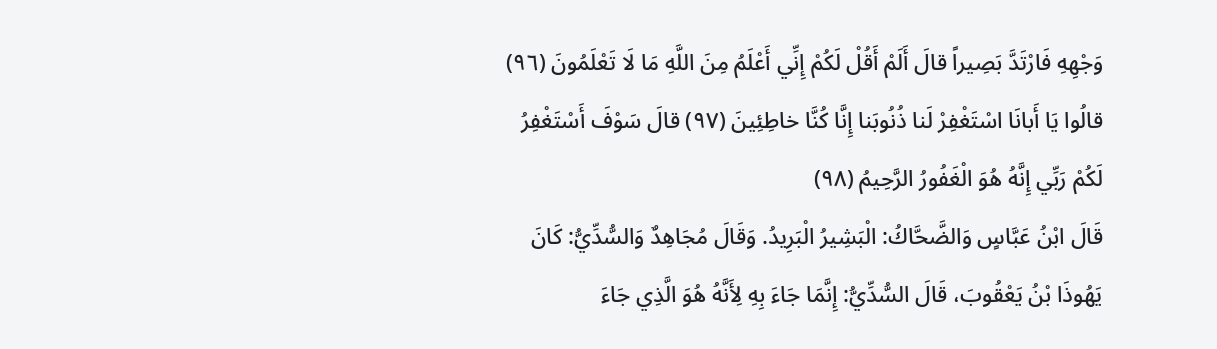وَجْهِهِ فَارْتَدَّ بَصِيراً قالَ أَلَمْ أَقُلْ لَكُمْ إِنِّي أَعْلَمُ مِنَ اللَّهِ مَا لَا تَعْلَمُونَ (٩٦) قالُوا يَا أَبانَا اسْتَغْفِرْ لَنا ذُنُوبَنا إِنَّا كُنَّا خاطِئِينَ (٩٧) قالَ سَوْفَ أَسْتَغْفِرُ لَكُمْ رَبِّي إِنَّهُ هُوَ الْغَفُورُ الرَّحِيمُ (٩٨)
قَالَ ابْنُ عَبَّاسٍ وَالضَّحَّاكُ: الْبَشِيرُ الْبَرِيدُ. وَقَالَ مُجَاهِدٌ وَالسُّدِّيُّ: كَانَ يَهُوذَا بْنُ يَعْقُوبَ، قَالَ السُّدِّيُّ: إِنَّمَا جَاءَ بِهِ لِأَنَّهُ هُوَ الَّذِي جَاءَ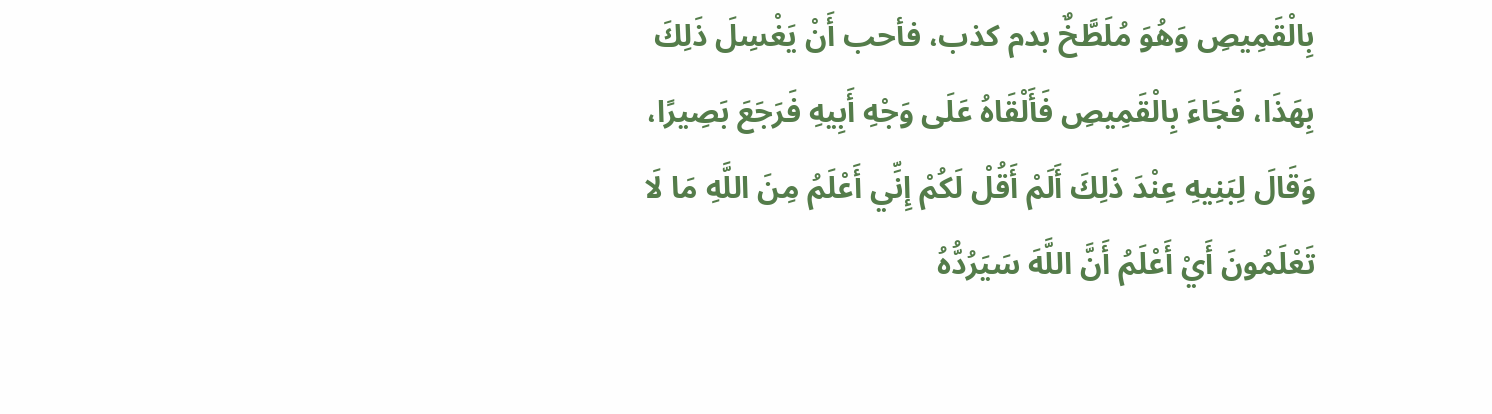بِالْقَمِيصِ وَهُوَ مُلَطَّخٌ بدم كذب، فأحب أَنْ يَغْسِلَ ذَلِكَ بِهَذَا، فَجَاءَ بِالْقَمِيصِ فَأَلْقَاهُ عَلَى وَجْهِ أَبِيهِ فَرَجَعَ بَصِيرًا، وَقَالَ لِبَنِيهِ عِنْدَ ذَلِكَ أَلَمْ أَقُلْ لَكُمْ إِنِّي أَعْلَمُ مِنَ اللَّهِ مَا لَا تَعْلَمُونَ أَيْ أَعْلَمُ أَنَّ اللَّهَ سَيَرُدُّهُ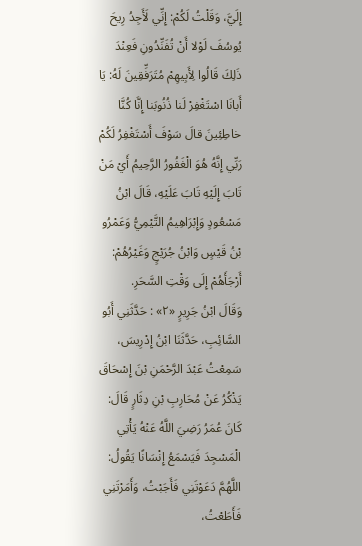إِلَيَّ، وَقَلْتُ لَكُمْ: إِنِّي لَأَجِدُ رِيحَ يُوسُفَ لَوْلا أَنْ تُفَنِّدُونِ فَعِنْدَ ذَلِكَ قَالُوا لِأَبِيهِمْ مُتَرَفِّقِينَ لَهُ: يَا أَبانَا اسْتَغْفِرْ لَنا ذُنُوبَنا إِنَّا كُنَّا خاطِئِينَ قالَ سَوْفَ أَسْتَغْفِرُ لَكُمْ رَبِّي إِنَّهُ هُوَ الْغَفُورُ الرَّحِيمُ أَيْ مَنْ تَابَ إِلَيْهِ تَابَ عَلَيْهِ، قَالَ ابْنُ مَسْعُودٍ وَإِبْرَاهِيمُ التَّيْمِيُّ وَعَمْرُو بْنُ قَيْسٍ وَابْنُ جُرَيْجٍ وَغَيْرُهُمْ: أَرْجَأَهُمْ إِلَى وَقْتِ السَّحَرِ.
وَقَالَ ابْنُ جَرِيرٍ «٢» : حَدَّثَنِي أَبُو السَّائِبِ، حَدَّثَنَا ابْنُ إِدْرِيسَ، سَمِعْتُ عَبْدَ الرَّحْمَنِ بْنَ إِسْحَاقَ يَذْكُرُ عَنْ مُحَارِبِ بْنِ دِثَارٍ قَالَ: كَانَ عُمَرُ رَضِيَ اللَّهُ عَنْهُ يَأْتِي الْمَسْجِدَ فَيَسْمَعُ إِنْسَانًا يَقُولُ: اللَّهُمَّ دَعَوْتَنِي فَأَجَبْتُ، وَأَمَرْتَنِي فَأَطَعْتُ،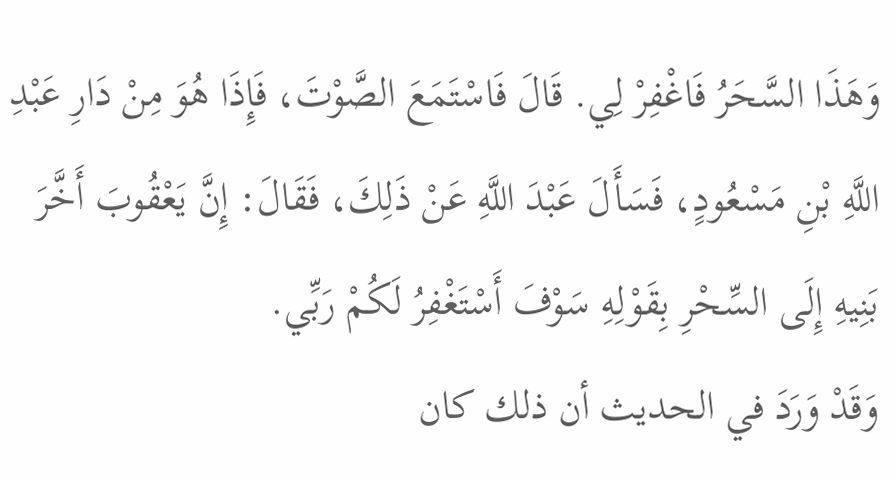وَهَذَا السَّحَرُ فَاغْفِرْ لِي. قَالَ فَاسْتَمَعَ الصَّوْتَ، فَإِذَا هُوَ مِنْ دَارِ عَبْدِ اللَّهِ بْنِ مَسْعُودٍ، فَسَأَلَ عَبْدَ اللَّهِ عَنْ ذَلِكَ، فَقَالَ: إِنَّ يَعْقُوبَ أَخَّرَ بَنِيهِ إِلَى السِّحْرِ بِقَوْلِهِ سَوْفَ أَسْتَغْفِرُ لَكُمْ رَبِّي.
وَقَدْ وَرَدَ في الحديث أن ذلك كان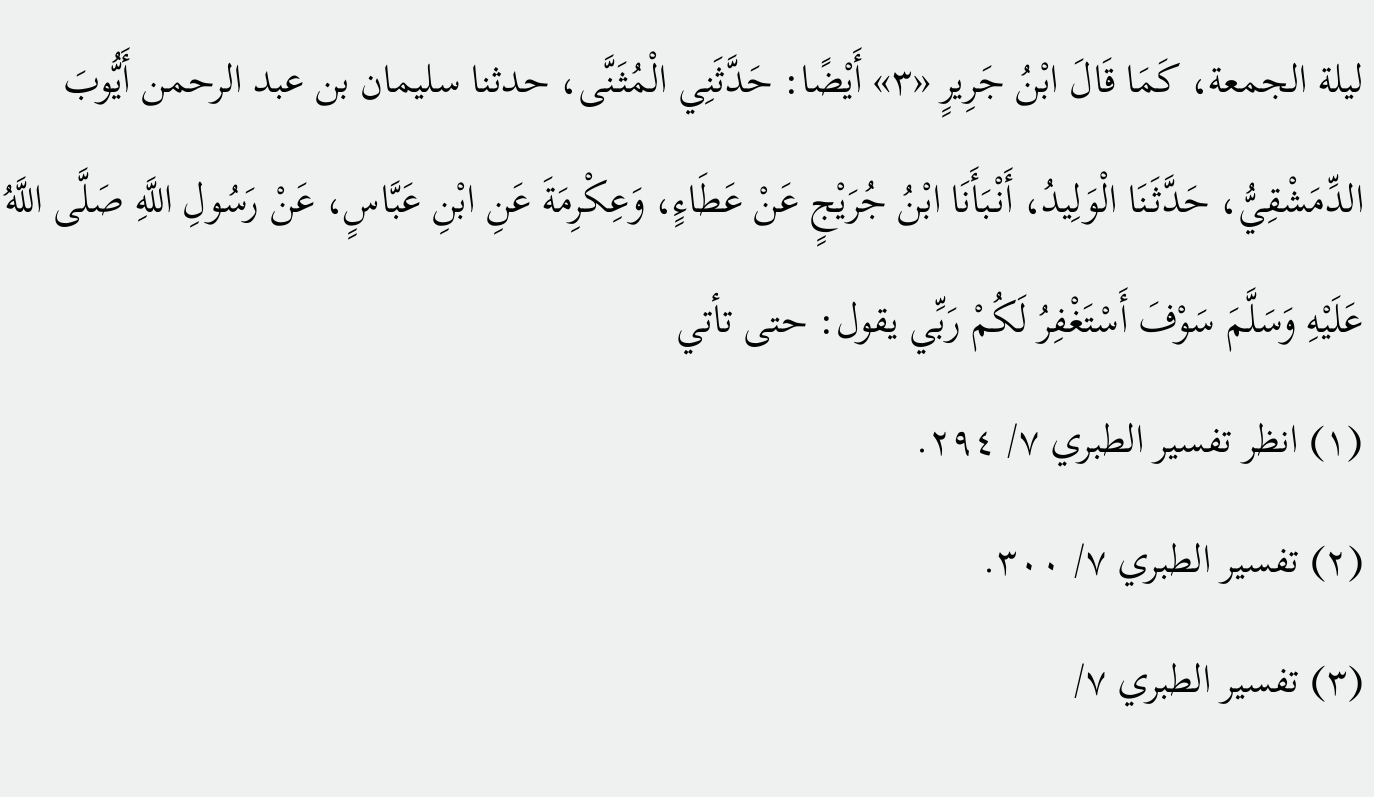ليلة الجمعة، كَمَا قَالَ ابْنُ جَرِيرٍ «٣» أَيْضًا: حَدَّثَنِي الْمُثَنَّى، حدثنا سليمان بن عبد الرحمن أَيُّوبَ الدِّمَشْقِيُّ، حَدَّثَنَا الْوَلِيدُ، أَنْبَأَنَا ابْنُ جُرَيْجٍ عَنْ عَطَاءٍ، وَعِكْرِمَةَ عَنِ ابْنِ عَبَّاسٍ، عَنْ رَسُولِ اللَّهِ صَلَّى اللَّهُ عَلَيْهِ وَسَلَّمَ سَوْفَ أَسْتَغْفِرُ لَكُمْ رَبِّي يقول: حتى تأتي
(١) انظر تفسير الطبري ٧/ ٢٩٤.
(٢) تفسير الطبري ٧/ ٣٠٠.
(٣) تفسير الطبري ٧/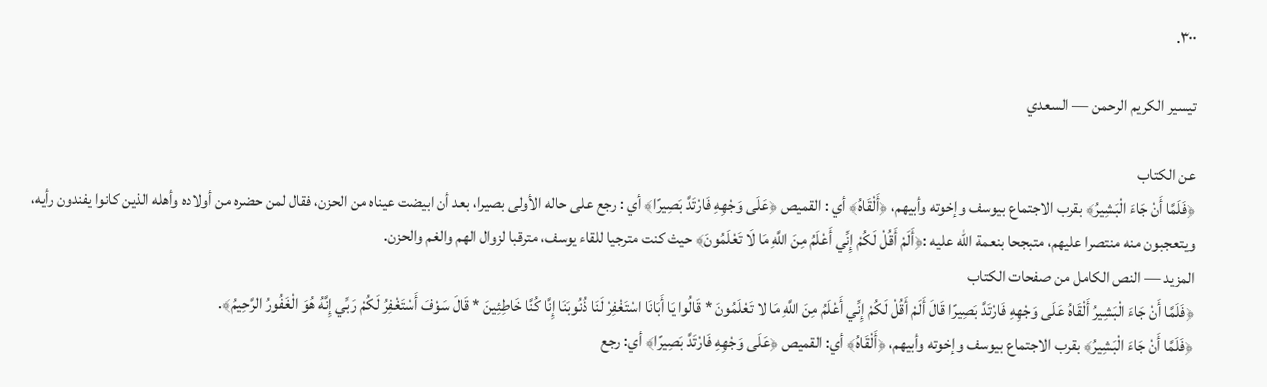٣٠٠.

تيسير الكريم الرحمن — السعدي

عن الكتاب
﴿فَلَمَّا أَنْ جَاءَ الْبَشِيرُ﴾ بقرب الاجتماع بيوسف وإخوته وأبيهم، ﴿أَلْقَاهُ﴾ أي : القميص ﴿عَلَى وَجْهِهِ فَارْتَدَّ بَصِيرًا﴾ أي : رجع على حاله الأولى بصيرا، بعد أن ابيضت عيناه من الحزن، فقال لمن حضره من أولاده وأهله الذين كانوا يفندون رأيه، ويتعجبون منه منتصرا عليهم، متبجحا بنعمة الله عليه :﴿أَلَمْ أَقُلْ لَكُمْ إِنِّي أَعْلَمُ مِنَ اللَّهِ مَا لَا تَعْلَمُونَ﴾ حيث كنت مترجيا للقاء يوسف، مترقبا لزوال الهم والغم والحزن.
المزيد — النص الكامل من صفحات الكتاب
﴿فَلَمَّا أَنْ جَاءَ الْبَشِيرُ أَلْقَاهُ عَلَى وَجْهِهِ فَارْتَدَّ بَصِيرًا قَالَ أَلَمْ أَقُلْ لَكُمْ إِنِّي أَعْلَمُ مِنَ اللَّهِ مَا لا تَعْلَمُونَ * قَالُوا يَا أَبَانَا اسْتَغْفِرْ لَنَا ذُنُوبَنَا إِنَّا كُنَّا خَاطِئِينَ * قَالَ سَوْفَ أَسْتَغْفِرُ لَكُمْ رَبِّي إِنَّهُ هُوَ الْغَفُورُ الرَّحِيمُ﴾.
﴿فَلَمَّا أَنْ جَاءَ الْبَشِيرُ﴾ بقرب الاجتماع بيوسف وإخوته وأبيهم، ﴿أَلْقَاهُ﴾ أي: القميص ﴿عَلَى وَجْهِهِ فَارْتَدَّ بَصِيرًا﴾ أي: رجع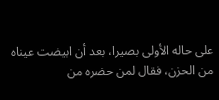على حاله الأولى بصيرا، بعد أن ابيضت عيناه من الحزن، فقال لمن حضره من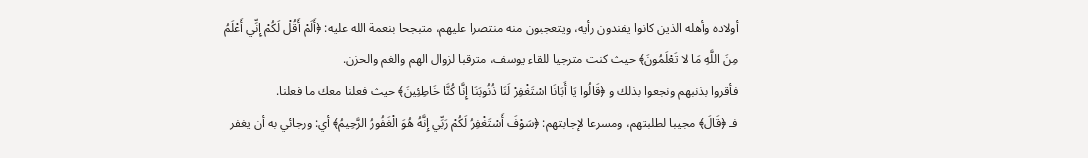أولاده وأهله الذين كانوا يفندون رأيه، ويتعجبون منه منتصرا عليهم، متبجحا بنعمة الله عليه: ﴿أَلَمْ أَقُلْ لَكُمْ إِنِّي أَعْلَمُ مِنَ اللَّهِ مَا لا تَعْلَمُونَ﴾ حيث كنت مترجيا للقاء يوسف، مترقبا لزوال الهم والغم والحزن.
فأقروا بذنبهم ونجعوا بذلك و ﴿قَالُوا يَا أَبَانَا اسْتَغْفِرْ لَنَا ذُنُوبَنَا إِنَّا كُنَّا خَاطِئِينَ﴾ حيث فعلنا معك ما فعلنا.
فـ ﴿قَالَ﴾ مجيبا لطلبتهم، ومسرعا لإجابتهم: ﴿سَوْفَ أَسْتَغْفِرُ لَكُمْ رَبِّي إِنَّهُ هُوَ الْغَفُورُ الرَّحِيمُ﴾ أي: ورجائي به أن يغفر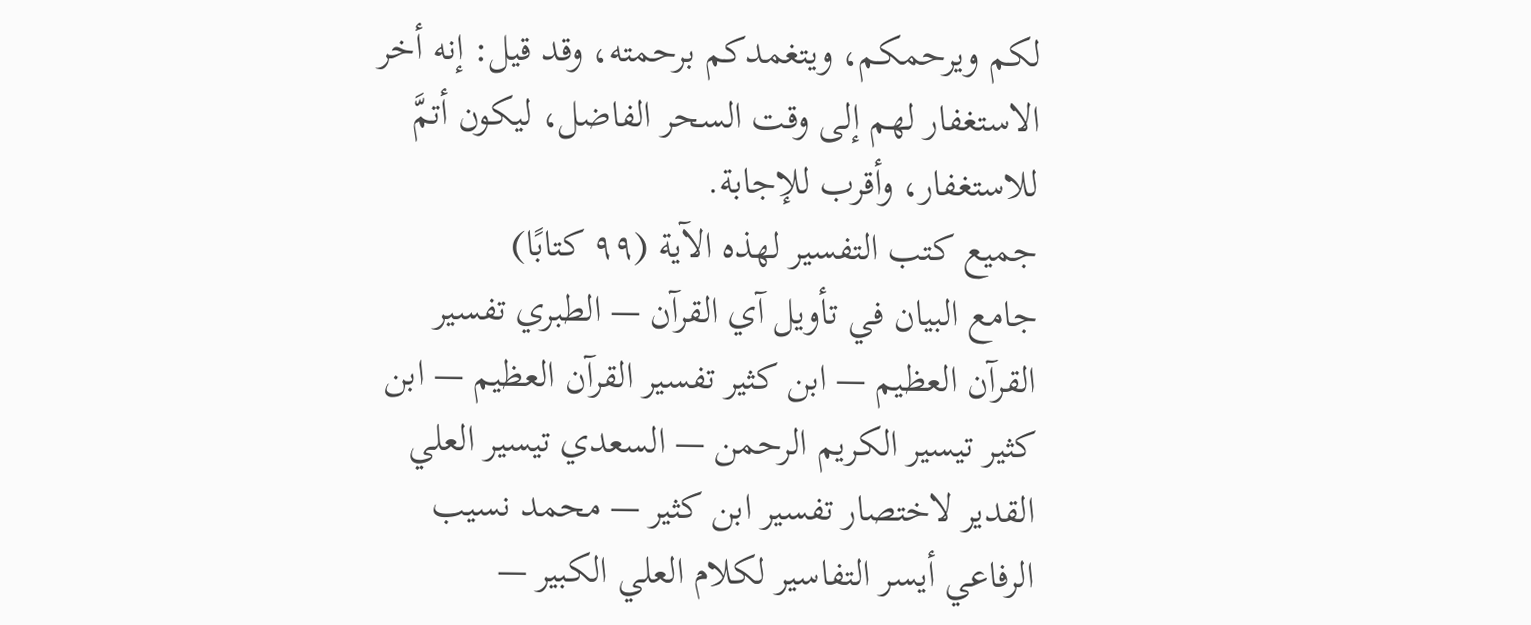لكم ويرحمكم، ويتغمدكم برحمته، وقد قيل: إنه أخر الاستغفار لهم إلى وقت السحر الفاضل، ليكون أتمَّ للاستغفار، وأقرب للإجابة.
جميع كتب التفسير لهذه الآية (٩٩ كتابًا)
جامع البيان في تأويل آي القرآن — الطبري تفسير القرآن العظيم — ابن كثير تفسير القرآن العظيم — ابن كثير تيسير الكريم الرحمن — السعدي تيسير العلي القدير لاختصار تفسير ابن كثير — محمد نسيب الرفاعي أيسر التفاسير لكلام العلي الكبير —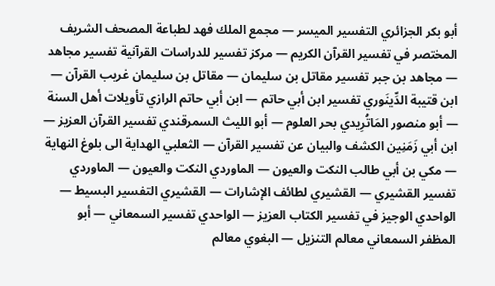أبو بكر الجزائري التفسير الميسر — مجمع الملك فهد لطباعة المصحف الشريف المختصر في تفسير القرآن الكريم — مركز تفسير للدراسات القرآنية تفسير مجاهد — مجاهد بن جبر تفسير مقاتل بن سليمان — مقاتل بن سليمان غريب القرآن — ابن قتيبة الدِّينَوري تفسير ابن أبي حاتم — ابن أبي حاتم الرازي تأويلات أهل السنة — أبو منصور المَاتُرِيدي بحر العلوم — أبو الليث السمرقندي تفسير القرآن العزيز — ابن أبي زَمَنِين الكشف والبيان عن تفسير القرآن — الثعلبي الهداية الى بلوغ النهاية — مكي بن أبي طالب النكت والعيون — الماوردي النكت والعيون — الماوردي تفسير القشيري — القشيري لطائف الإشارات — القشيري التفسير البسيط — الواحدي الوجيز في تفسير الكتاب العزيز — الواحدي تفسير السمعاني — أبو المظفر السمعاني معالم التنزيل — البغوي معالم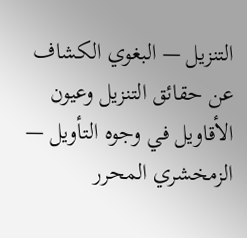التنزيل — البغوي الكشاف عن حقائق التنزيل وعيون الأقاويل في وجوه التأويل — الزمخشري المحرر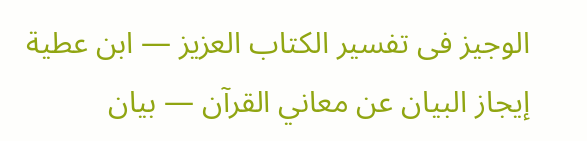الوجيز فى تفسير الكتاب العزيز — ابن عطية إيجاز البيان عن معاني القرآن — بيان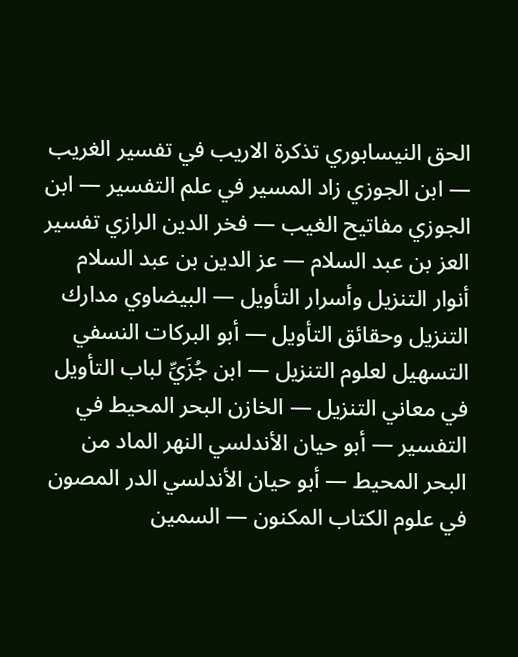الحق النيسابوري تذكرة الاريب في تفسير الغريب — ابن الجوزي زاد المسير في علم التفسير — ابن الجوزي مفاتيح الغيب — فخر الدين الرازي تفسير العز بن عبد السلام — عز الدين بن عبد السلام أنوار التنزيل وأسرار التأويل — البيضاوي مدارك التنزيل وحقائق التأويل — أبو البركات النسفي التسهيل لعلوم التنزيل — ابن جُزَيِّ لباب التأويل في معاني التنزيل — الخازن البحر المحيط في التفسير — أبو حيان الأندلسي النهر الماد من البحر المحيط — أبو حيان الأندلسي الدر المصون في علوم الكتاب المكنون — السمين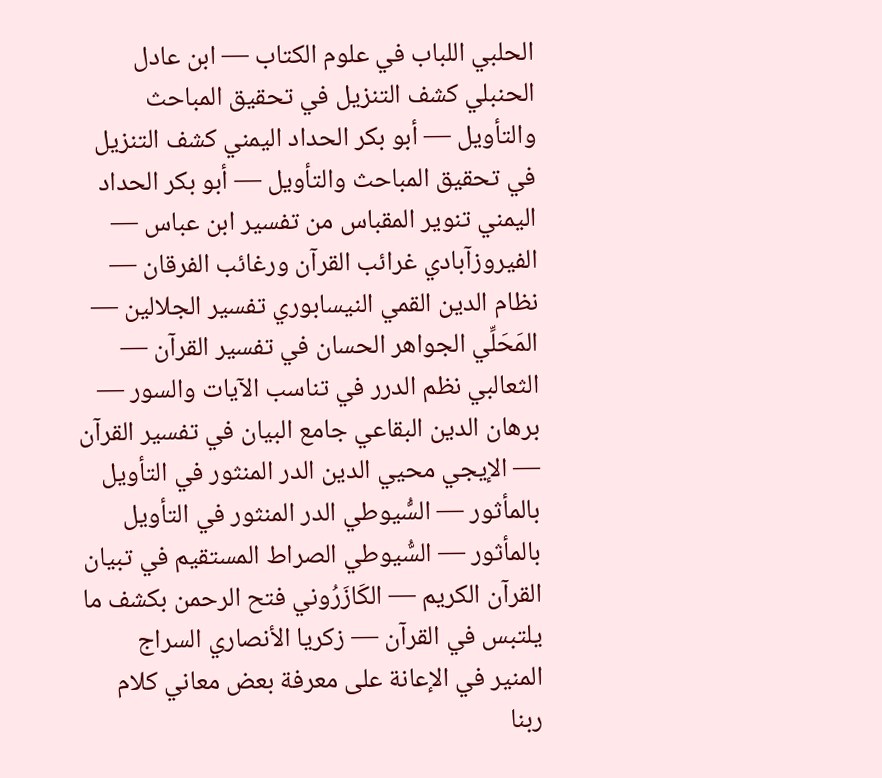الحلبي اللباب في علوم الكتاب — ابن عادل الحنبلي كشف التنزيل في تحقيق المباحث والتأويل — أبو بكر الحداد اليمني كشف التنزيل في تحقيق المباحث والتأويل — أبو بكر الحداد اليمني تنوير المقباس من تفسير ابن عباس — الفيروزآبادي غرائب القرآن ورغائب الفرقان — نظام الدين القمي النيسابوري تفسير الجلالين — المَحَلِّي الجواهر الحسان في تفسير القرآن — الثعالبي نظم الدرر في تناسب الآيات والسور — برهان الدين البقاعي جامع البيان في تفسير القرآن — الإيجي محيي الدين الدر المنثور في التأويل بالمأثور — السُّيوطي الدر المنثور في التأويل بالمأثور — السُّيوطي الصراط المستقيم في تبيان القرآن الكريم — الكَازَرُوني فتح الرحمن بكشف ما يلتبس في القرآن — زكريا الأنصاري السراج المنير في الإعانة على معرفة بعض معاني كلام ربنا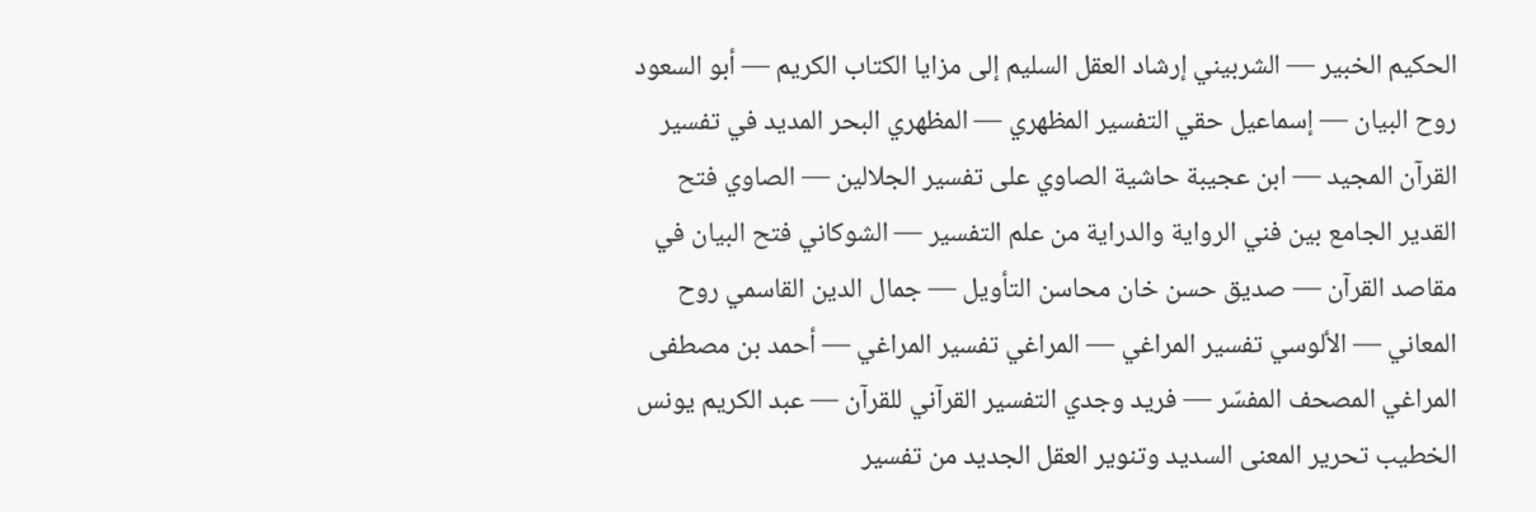الحكيم الخبير — الشربيني إرشاد العقل السليم إلى مزايا الكتاب الكريم — أبو السعود روح البيان — إسماعيل حقي التفسير المظهري — المظهري البحر المديد في تفسير القرآن المجيد — ابن عجيبة حاشية الصاوي على تفسير الجلالين — الصاوي فتح القدير الجامع بين فني الرواية والدراية من علم التفسير — الشوكاني فتح البيان في مقاصد القرآن — صديق حسن خان محاسن التأويل — جمال الدين القاسمي روح المعاني — الألوسي تفسير المراغي — المراغي تفسير المراغي — أحمد بن مصطفى المراغي المصحف المفسّر — فريد وجدي التفسير القرآني للقرآن — عبد الكريم يونس الخطيب تحرير المعنى السديد وتنوير العقل الجديد من تفسير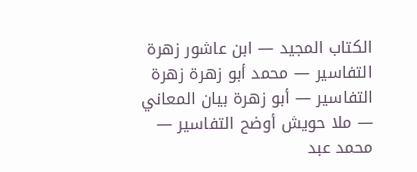الكتاب المجيد — ابن عاشور زهرة التفاسير — محمد أبو زهرة زهرة التفاسير — أبو زهرة بيان المعاني — ملا حويش أوضح التفاسير — محمد عبد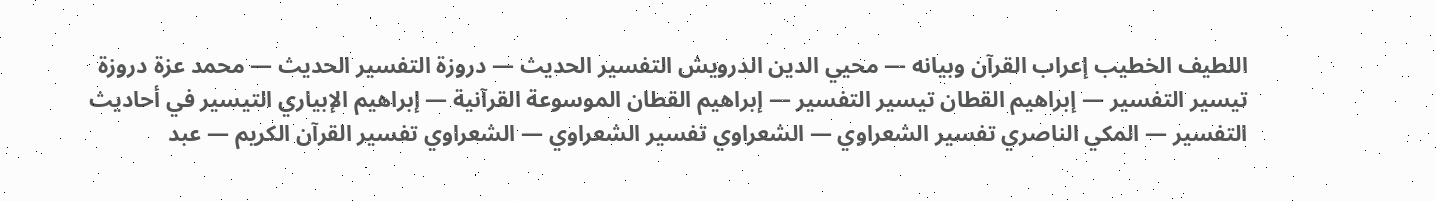اللطيف الخطيب إعراب القرآن وبيانه — محيي الدين الدرويش التفسير الحديث — دروزة التفسير الحديث — محمد عزة دروزة تيسير التفسير — إبراهيم القطان تيسير التفسير — إبراهيم القطان الموسوعة القرآنية — إبراهيم الإبياري التيسير في أحاديث التفسير — المكي الناصري تفسير الشعراوي — الشعراوي تفسير الشعراوي — الشعراوي تفسير القرآن الكريم — عبد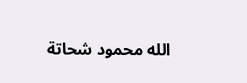الله محمود شحاتة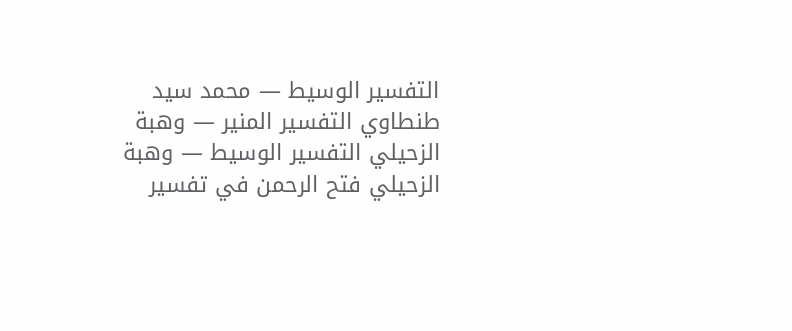التفسير الوسيط — محمد سيد طنطاوي التفسير المنير — وهبة الزحيلي التفسير الوسيط — وهبة الزحيلي فتح الرحمن في تفسير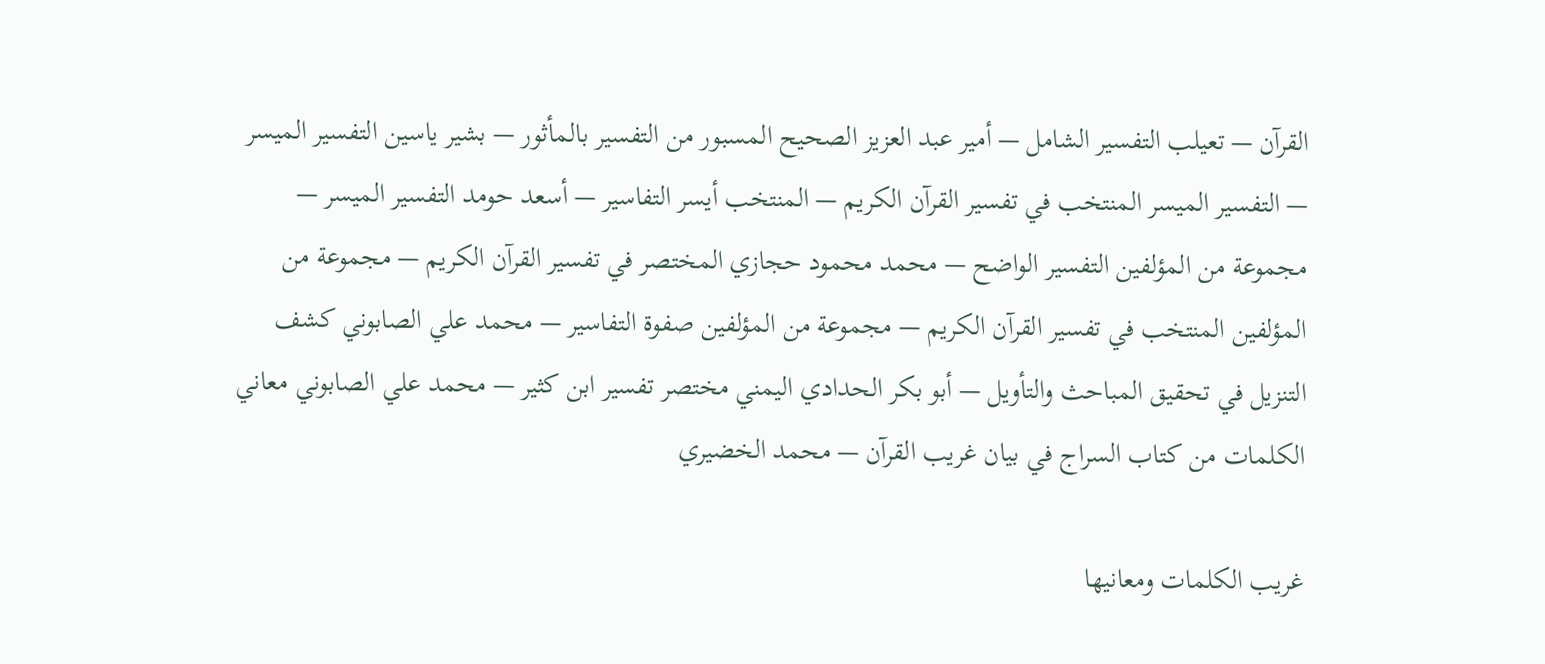القرآن — تعيلب التفسير الشامل — أمير عبد العزيز الصحيح المسبور من التفسير بالمأثور — بشير ياسين التفسير الميسر — التفسير الميسر المنتخب في تفسير القرآن الكريم — المنتخب أيسر التفاسير — أسعد حومد التفسير الميسر — مجموعة من المؤلفين التفسير الواضح — محمد محمود حجازي المختصر في تفسير القرآن الكريم — مجموعة من المؤلفين المنتخب في تفسير القرآن الكريم — مجموعة من المؤلفين صفوة التفاسير — محمد علي الصابوني كشف التنزيل في تحقيق المباحث والتأويل — أبو بكر الحدادي اليمني مختصر تفسير ابن كثير — محمد علي الصابوني معاني الكلمات من كتاب السراج في بيان غريب القرآن — محمد الخضيري

غريب الكلمات ومعانيها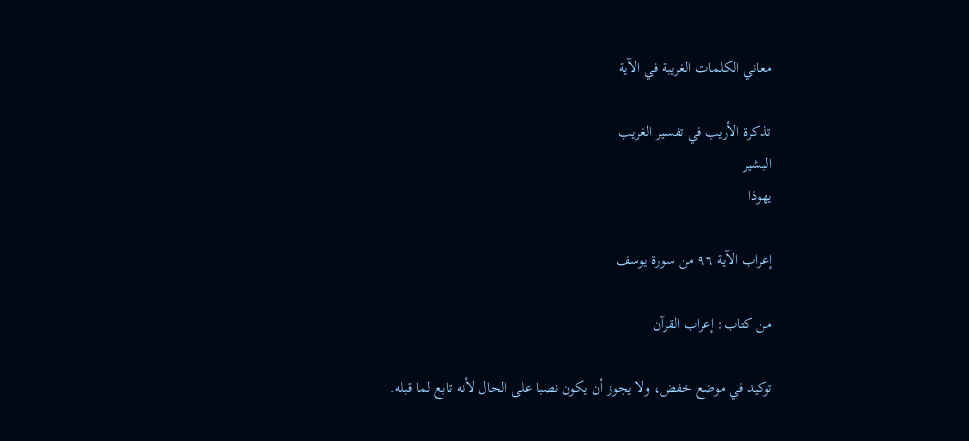معاني الكلمات الغريبة في الآية

تذكرة الأريب في تفسير الغريب
البشير
يهوذا

إعراب الآية ٩٦ من سورة يوسف

من كتاب: إعراب القرآن

توكيد في موضع خفض، ولا يجوز أن يكون نصبا على الحال لأنه تابع لما قبله.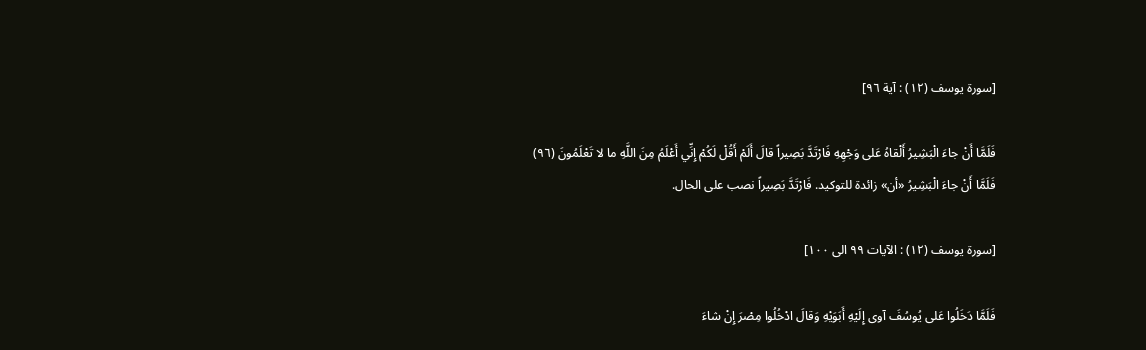[سورة يوسف (١٢) : آية ٩٦]

فَلَمَّا أَنْ جاءَ الْبَشِيرُ أَلْقاهُ عَلى وَجْهِهِ فَارْتَدَّ بَصِيراً قالَ أَلَمْ أَقُلْ لَكُمْ إِنِّي أَعْلَمُ مِنَ اللَّهِ ما لا تَعْلَمُونَ (٩٦)
فَلَمَّا أَنْ جاءَ الْبَشِيرُ «أن» زائدة للتوكيد. فَارْتَدَّ بَصِيراً نصب على الحال.

[سورة يوسف (١٢) : الآيات ٩٩ الى ١٠٠]

فَلَمَّا دَخَلُوا عَلى يُوسُفَ آوى إِلَيْهِ أَبَوَيْهِ وَقالَ ادْخُلُوا مِصْرَ إِنْ شاءَ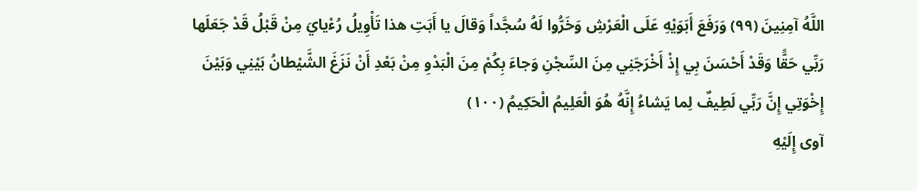اللَّهُ آمِنِينَ (٩٩) وَرَفَعَ أَبَوَيْهِ عَلَى الْعَرْشِ وَخَرُّوا لَهُ سُجَّداً وَقالَ يا أَبَتِ هذا تَأْوِيلُ رُءْيايَ مِنْ قَبْلُ قَدْ جَعَلَها رَبِّي حَقًّا وَقَدْ أَحْسَنَ بِي إِذْ أَخْرَجَنِي مِنَ السِّجْنِ وَجاءَ بِكُمْ مِنَ الْبَدْوِ مِنْ بَعْدِ أَنْ نَزَغَ الشَّيْطانُ بَيْنِي وَبَيْنَ إِخْوَتِي إِنَّ رَبِّي لَطِيفٌ لِما يَشاءُ إِنَّهُ هُوَ الْعَلِيمُ الْحَكِيمُ (١٠٠)
آوى إِلَيْهِ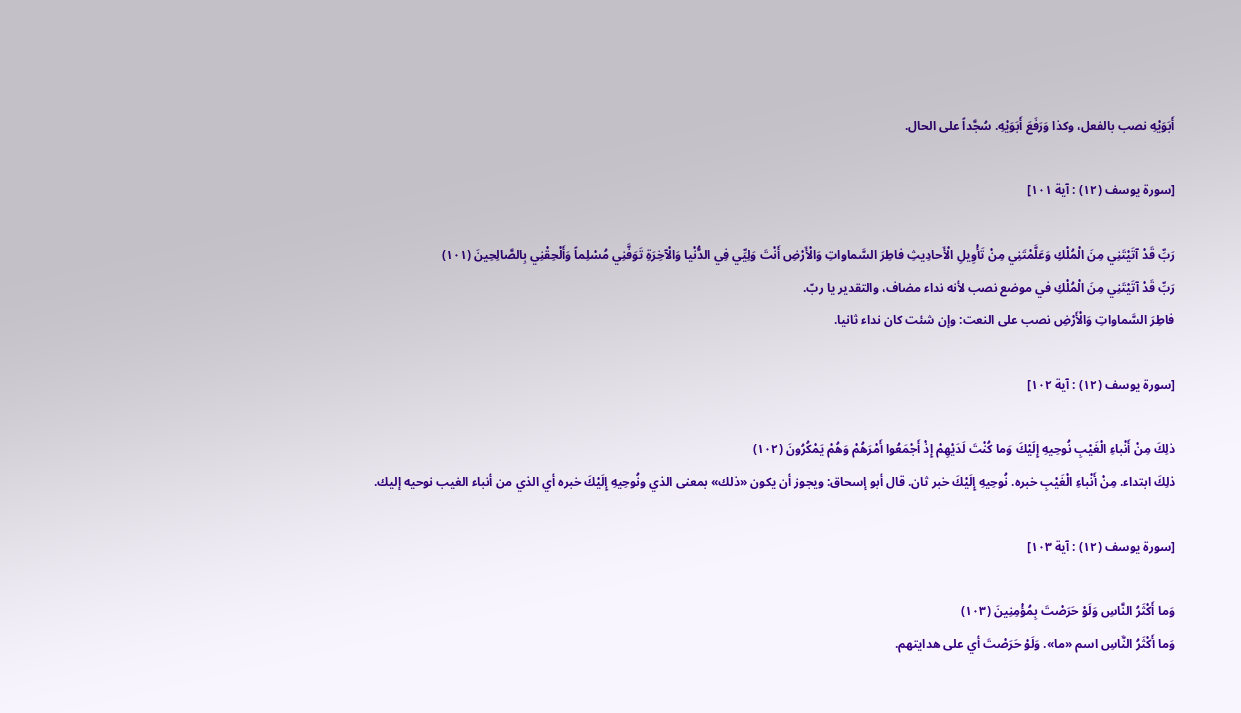أَبَوَيْهِ نصب بالفعل، وكذا وَرَفَعَ أَبَوَيْهِ. سُجَّداً على الحال.

[سورة يوسف (١٢) : آية ١٠١]

رَبِّ قَدْ آتَيْتَنِي مِنَ الْمُلْكِ وَعَلَّمْتَنِي مِنْ تَأْوِيلِ الْأَحادِيثِ فاطِرَ السَّماواتِ وَالْأَرْضِ أَنْتَ وَلِيِّي فِي الدُّنْيا وَالْآخِرَةِ تَوَفَّنِي مُسْلِماً وَأَلْحِقْنِي بِالصَّالِحِينَ (١٠١)
رَبِّ قَدْ آتَيْتَنِي مِنَ الْمُلْكِ في موضع نصب لأنه نداء مضاف، والتقدير يا ربّ.
فاطِرَ السَّماواتِ وَالْأَرْضِ نصب على النعت: وإن شئت كان نداء ثانيا.

[سورة يوسف (١٢) : آية ١٠٢]

ذلِكَ مِنْ أَنْباءِ الْغَيْبِ نُوحِيهِ إِلَيْكَ وَما كُنْتَ لَدَيْهِمْ إِذْ أَجْمَعُوا أَمْرَهُمْ وَهُمْ يَمْكُرُونَ (١٠٢)
ذلِكَ ابتداء. مِنْ أَنْباءِ الْغَيْبِ خبره. نُوحِيهِ إِلَيْكَ خبر ثان. قال أبو إسحاق: ويجوز أن يكون «ذلك» بمعنى الذي ونُوحِيهِ إِلَيْكَ خبره أي الذي من أنباء الغيب نوحيه إليك.

[سورة يوسف (١٢) : آية ١٠٣]

وَما أَكْثَرُ النَّاسِ وَلَوْ حَرَصْتَ بِمُؤْمِنِينَ (١٠٣)
وَما أَكْثَرُ النَّاسِ اسم «ما». وَلَوْ حَرَصْتَ أي على هدايتهم.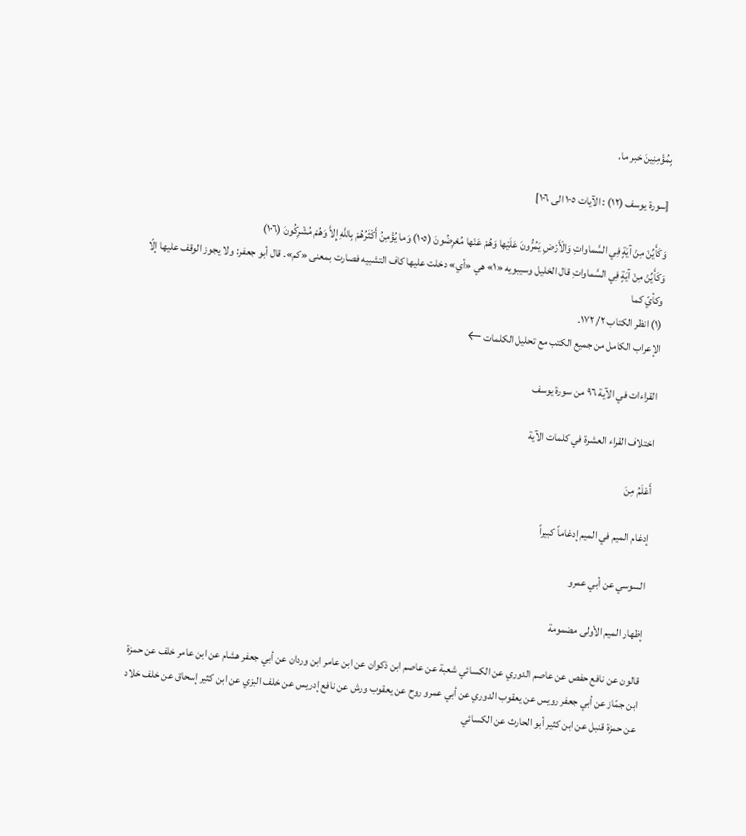بِمُؤْمِنِينَ خبر ما.

[سورة يوسف (١٢) : الآيات ١٠٥ الى ١٠٦]

وَكَأَيِّنْ مِنْ آيَةٍ فِي السَّماواتِ وَالْأَرْضِ يَمُرُّونَ عَلَيْها وَهُمْ عَنْها مُعْرِضُونَ (١٠٥) وَما يُؤْمِنُ أَكْثَرُهُمْ بِاللَّهِ إِلاَّ وَهُمْ مُشْرِكُونَ (١٠٦)
وَكَأَيِّنْ مِنْ آيَةٍ فِي السَّماواتِ قال الخليل وسيبويه «١» هي «أي» دخلت عليها كاف التشبيه فصارت بمعنى «كم». قال أبو جعفر: ولا يجوز الوقف عليها إلّا وكأيّ كما
(١) انظر الكتاب ٢/ ١٧٢.
الإعراب الكامل من جميع الكتب مع تحليل الكلمات ←

القراءات في الآية ٩٦ من سورة يوسف

اختلاف القراء العشرة في كلمات الآية

أَعْلَمُ مِنَ

إدغام الميم في الميم إدغاماً كبيراً

السوسي عن أبي عمرو

إظهار الميم الأولى مضمومة

قالون عن نافع حفص عن عاصم الدوري عن الكسائي شعبة عن عاصم ابن ذكوان عن ابن عامر ابن وردان عن أبي جعفر هشام عن ابن عامر خلف عن حمزة ابن جمّاز عن أبي جعفر رويس عن يعقوب الدوري عن أبي عمرو روح عن يعقوب ورش عن نافع إدريس عن خلف البزي عن ابن كثير إسحاق عن خلف خلاد عن حمزة قنبل عن ابن كثير أبو الحارث عن الكسائي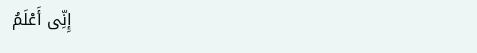إِنِّى أَعْلَمُ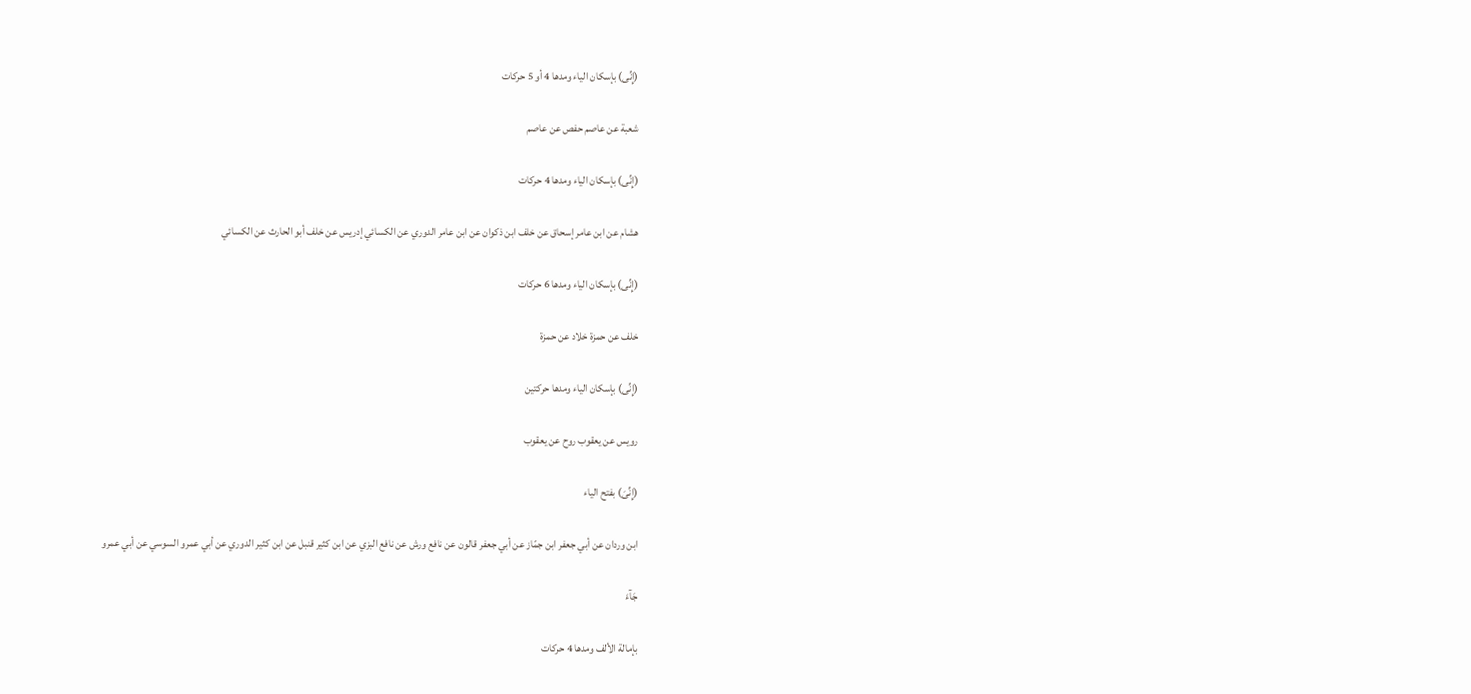(إِنِّى) بإسكان الياء ومدها 4 أو 5 حركات

شعبة عن عاصم حفص عن عاصم

(إِنِّى) بإسكان الياء ومدها 4 حركات

هشام عن ابن عامر إسحاق عن خلف ابن ذكوان عن ابن عامر الدوري عن الكسائي إدريس عن خلف أبو الحارث عن الكسائي

(إِنِّى) بإسكان الياء ومدها 6 حركات

خلف عن حمزة خلاد عن حمزة

(إِنِّى) بإسكان الياء ومدها حركتين

رويس عن يعقوب روح عن يعقوب

(إِنِّىَ) بفتح الياء

ابن وردان عن أبي جعفر ابن جمّاز عن أبي جعفر قالون عن نافع ورش عن نافع البزي عن ابن كثير قنبل عن ابن كثير الدوري عن أبي عمرو السوسي عن أبي عمرو

جَآءَ

بإمالة الألف ومدها 4 حركات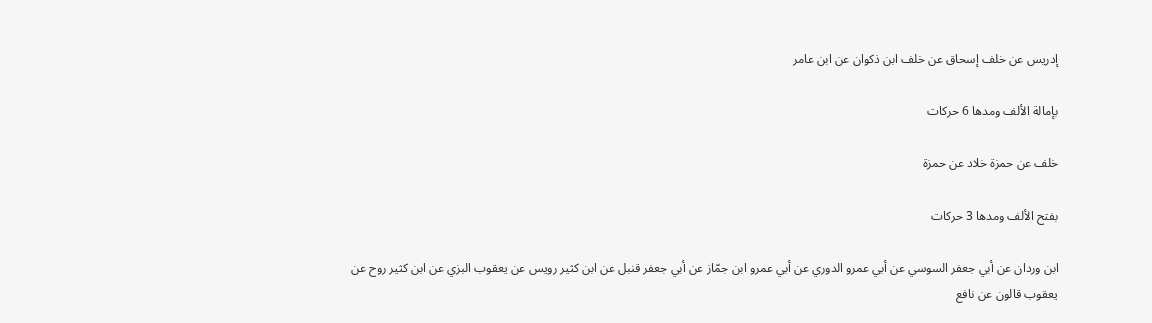إدريس عن خلف إسحاق عن خلف ابن ذكوان عن ابن عامر

بإمالة الألف ومدها 6 حركات

خلف عن حمزة خلاد عن حمزة

بفتح الألف ومدها 3 حركات

ابن وردان عن أبي جعفر السوسي عن أبي عمرو الدوري عن أبي عمرو ابن جمّاز عن أبي جعفر قنبل عن ابن كثير رويس عن يعقوب البزي عن ابن كثير روح عن يعقوب قالون عن نافع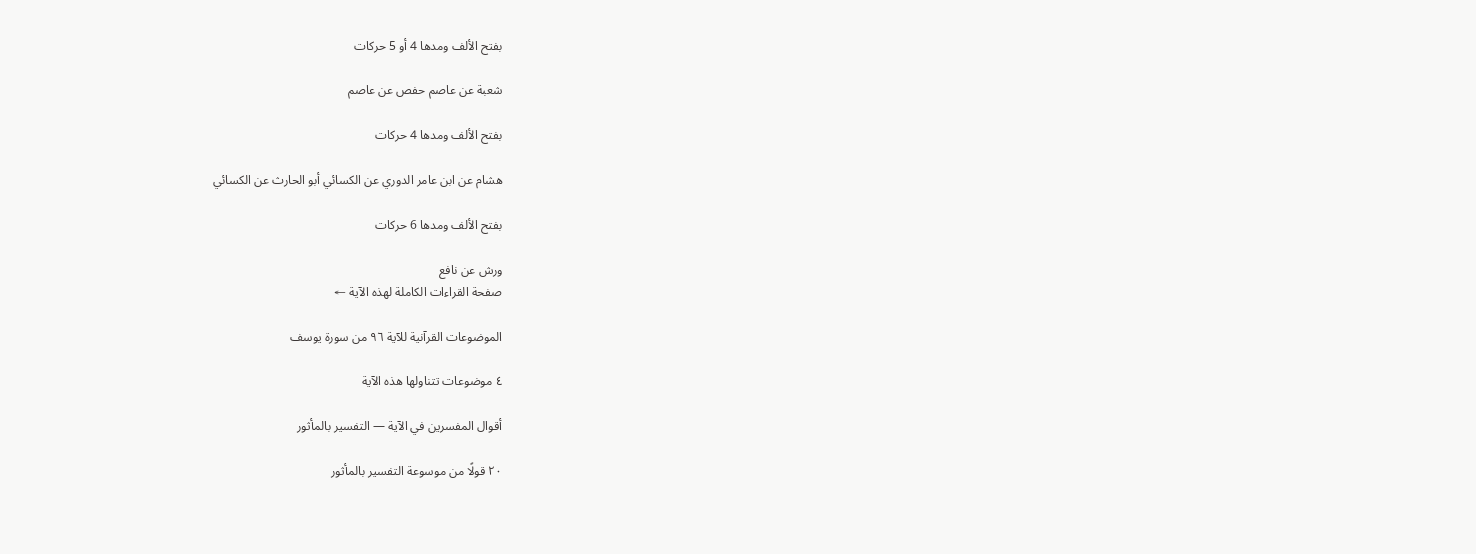بفتح الألف ومدها 4 أو 5 حركات

شعبة عن عاصم حفص عن عاصم

بفتح الألف ومدها 4 حركات

هشام عن ابن عامر الدوري عن الكسائي أبو الحارث عن الكسائي

بفتح الألف ومدها 6 حركات

ورش عن نافع
صفحة القراءات الكاملة لهذه الآية ←

الموضوعات القرآنية للآية ٩٦ من سورة يوسف

٤ موضوعات تتناولها هذه الآية

أقوال المفسرين في الآية — التفسير بالمأثور

٢٠ قولًا من موسوعة التفسير بالمأثور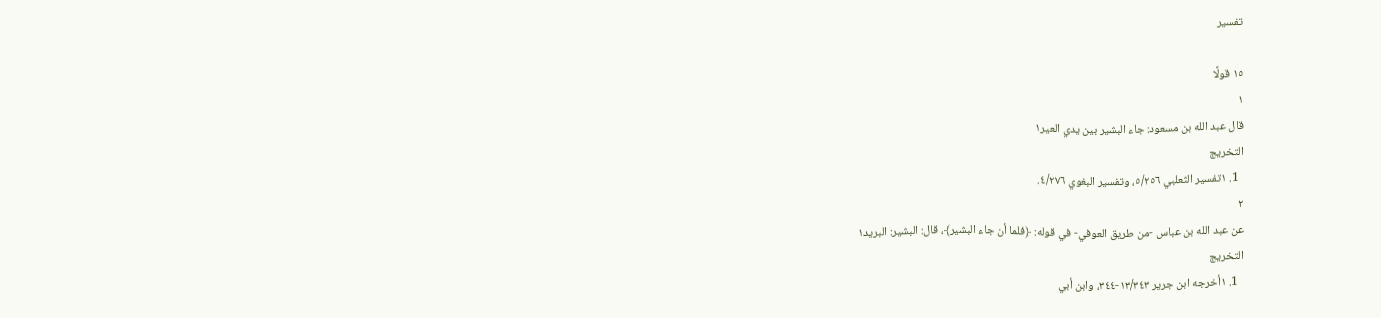تفسير

١٥ قولًا
١
قال عبد الله بن مسعود: جاء البشير بين يدي العير١
التخريج
  1. ١تفسير الثعلبي ٥/٢٥٦، وتفسير البغوي ٤/٢٧٦.
٢
عن عبد الله بن عباس -من طريق العوفي- في قوله: ﴿فلما أن جاء البشير﴾، قال: البشير: البريد١
التخريج
  1. ١أخرجه ابن جرير ١٣/٣٤٣-٣٤٤، وابن أبي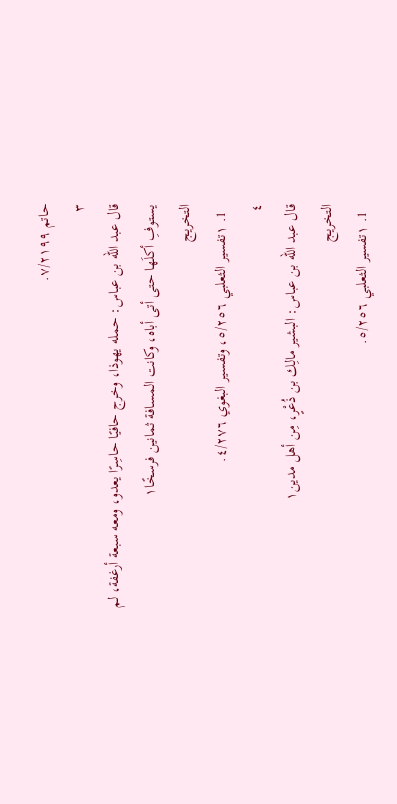حاتم ٧/٢١٩٩.
٣
قال عبد الله بن عباس: حمله يهوذا، وخرج حافيًا حاسِرًا يعدو، ومعه سبعة أرغفة، لم يستوفِ أكلَها حتى أتى أباه، وكانت المسافة ثمانين فرسخًا١
التخريج
  1. ١تفسير الثعلبي ٥/٢٥٦، وتفسير البغوي ٤/٢٧٦.
٤
قال عبد الله بن عباس: البشير مالِك بن ذُعْرٍ، مِن أهل مدين١
التخريج
  1. ١تفسير الثعلبي ٥/٢٥٦.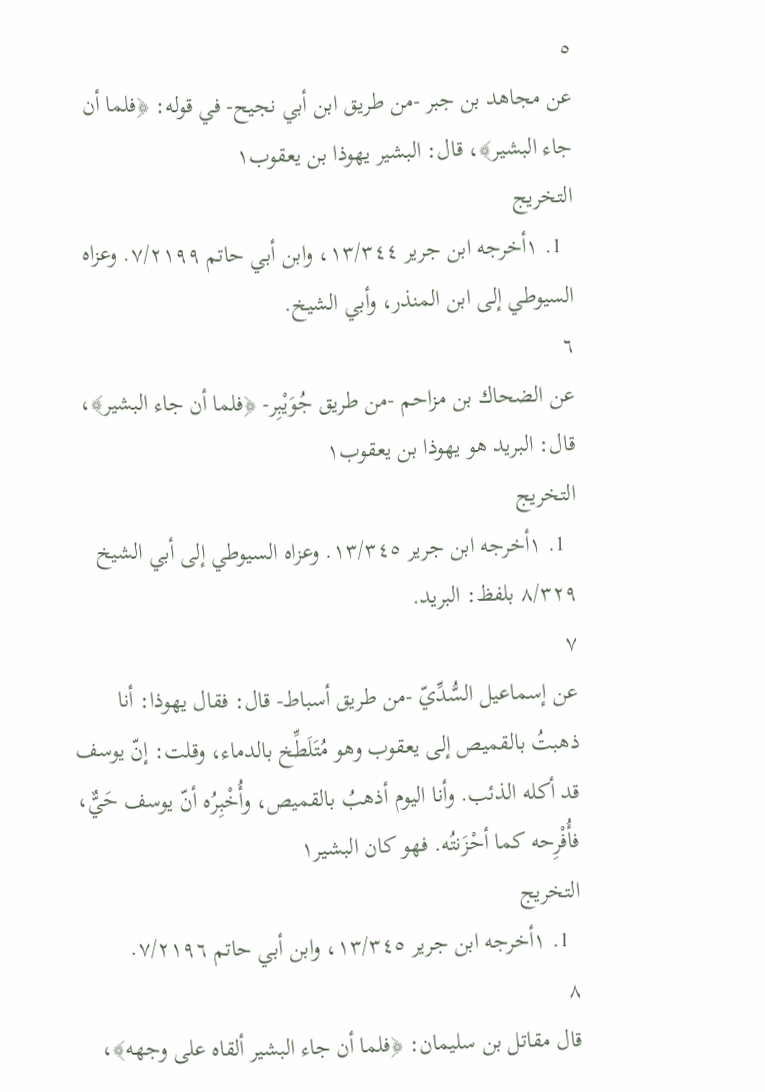٥
عن مجاهد بن جبر -من طريق ابن أبي نجيح- في قوله: ﴿فلما أن جاء البشير﴾، قال: البشير يهوذا بن يعقوب١
التخريج
  1. ١أخرجه ابن جرير ١٣/٣٤٤، وابن أبي حاتم ٧/٢١٩٩. وعزاه السيوطي إلى ابن المنذر، وأبي الشيخ.
٦
عن الضحاك بن مزاحم -من طريق جُوَيْبِر- ﴿فلما أن جاء البشير﴾، قال: البريد هو يهوذا بن يعقوب١
التخريج
  1. ١أخرجه ابن جرير ١٣/٣٤٥. وعزاه السيوطي إلى أبي الشيخ ٨/٣٢٩ بلفظ: البريد.
٧
عن إسماعيل السُّدِّيّ -من طريق أسباط- قال: فقال يهوذا: أنا ذهبتُ بالقميص إلى يعقوب وهو مُتَلَطِّخ بالدماء، وقلت: إنّ يوسف قد أكله الذئب. وأنا اليوم أذهبُ بالقميص، وأُخْبِرُه أنّ يوسف حَيٌّ، فأُفْرِحه كما أحْزَنتُه. فهو كان البشير١
التخريج
  1. ١أخرجه ابن جرير ١٣/٣٤٥، وابن أبي حاتم ٧/٢١٩٦.
٨
قال مقاتل بن سليمان: ﴿فلما أن جاء البشير ألقاه على وجهه﴾،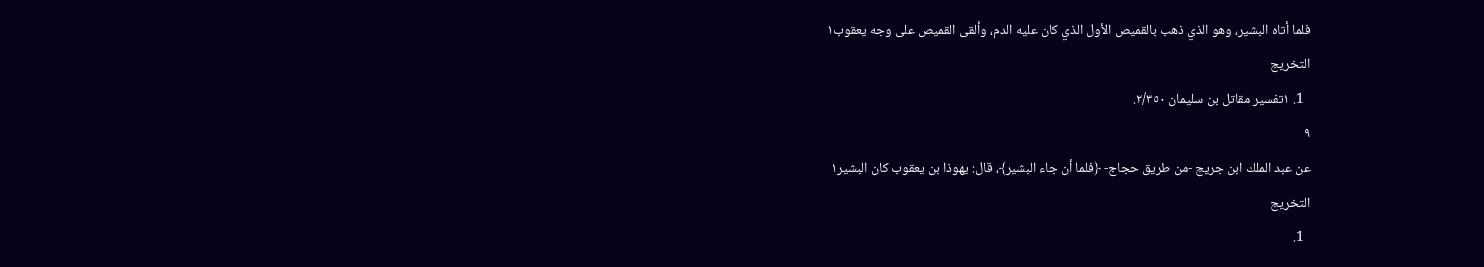فلما أتاه البشير، وهو الذي ذهب بالقميص الأول الذي كان عليه الدم، وألقى القميص على وجه يعقوب١
التخريج
  1. ١تفسير مقاتل بن سليمان ٢/٣٥٠.
٩
عن عبد الملك ابن جريج -من طريق حجاج- ﴿فلما أن جاء البشير﴾، قال: يهوذا بن يعقوب كان البشير١
التخريج
  1.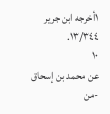١أخرجه ابن جرير ١٣/٣٤٤.
١٠
عن محمد بن إسحاق -من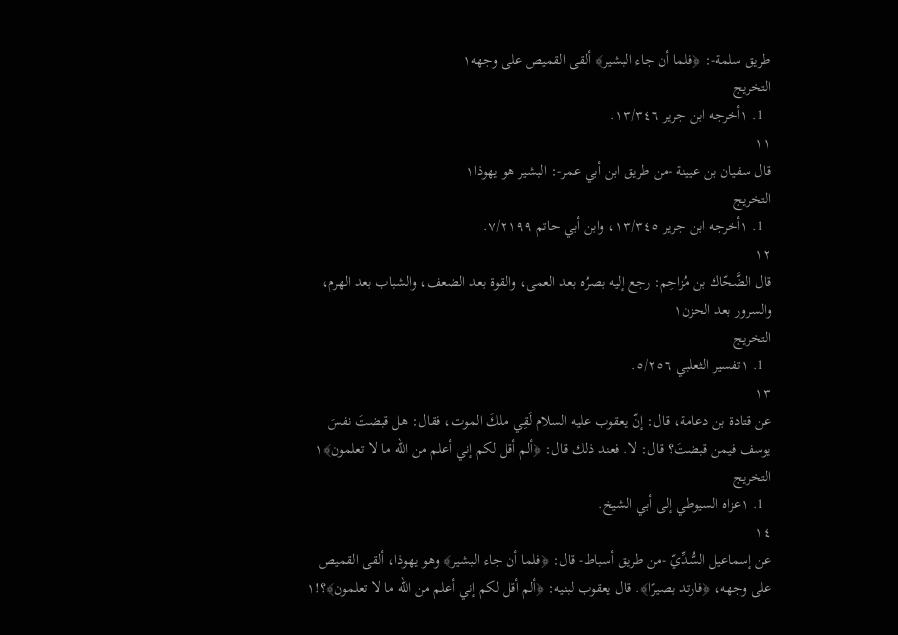طريق سلمة-: ﴿فلما أن جاء البشير﴾ ألقى القميص على وجهه١
التخريج
  1. ١أخرجه ابن جرير ١٣/٣٤٦.
١١
قال سفيان بن عيينة -من طريق ابن أبي عمر-: البشير هو يهوذا١
التخريج
  1. ١أخرجه ابن جرير ١٣/٣٤٥، وابن أبي حاتم ٧/٢١٩٩.
١٢
قال الضَّحّاك بن مُزاحِم: رجع إليه بصرُه بعد العمى، والقوة بعد الضعف، والشباب بعد الهرم، والسرور بعد الحزن١
التخريج
  1. ١تفسير الثعلبي ٥/٢٥٦.
١٣
عن قتادة بن دعامة، قال: إنّ يعقوب عليه السلام لَقِي ملكَ الموت، فقال: هل قبضتَ نفسَ يوسف فيمن قبضتَ؟ قال: لا. فعند ذلك قال: ﴿ألم أقل لكم إني أعلم من الله ما لا تعلمون﴾١
التخريج
  1. ١عزاه السيوطي إلى أبي الشيخ.
١٤
عن إسماعيل السُّدِّيّ -من طريق أسباط- قال: ﴿فلما أن جاء البشير﴾ وهو يهوذا، ألقى القميص على وجهه، ﴿فارتد بصيرًا﴾. قال يعقوب لبنيه: ﴿ألم أقل لكم إني أعلم من الله ما لا تعلمون﴾؟!١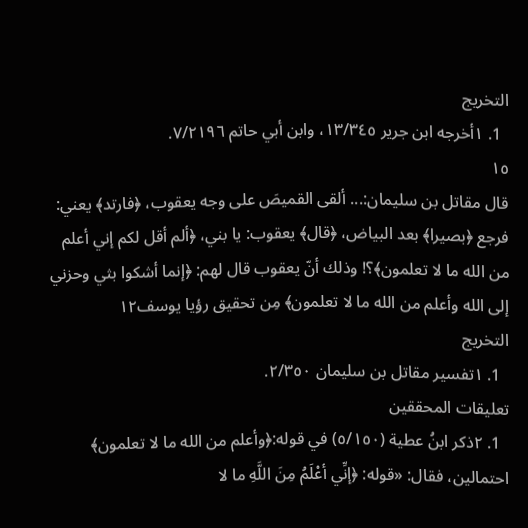التخريج
  1. ١أخرجه ابن جرير ١٣/٣٤٥، وابن أبي حاتم ٧/٢١٩٦.
١٥
قال مقاتل بن سليمان:... ألقى القميصَ على وجه يعقوب، ﴿فارتد﴾ يعني: فرجع ﴿بصيرا﴾ بعد البياض، ﴿قال﴾ يعقوب: يا بني، ﴿ألم أقل لكم إني أعلم من الله ما لا تعلمون﴾؟! وذلك أنّ يعقوب قال لهم: ﴿إنما أشكوا بثي وحزني إلى الله وأعلم من الله ما لا تعلمون﴾ مِن تحقيق رؤيا يوسف١٢
التخريج
  1. ١تفسير مقاتل بن سليمان ٢/٣٥٠.
تعليقات المحققين
  1. ٢ذكر ابنُ عطية (٥/١٥٠) في قوله:﴿وأعلم من الله ما لا تعلمون﴾ احتمالين، فقال: «قوله: ﴿إنِّي أعْلَمُ مِنَ اللَّهِ ما لا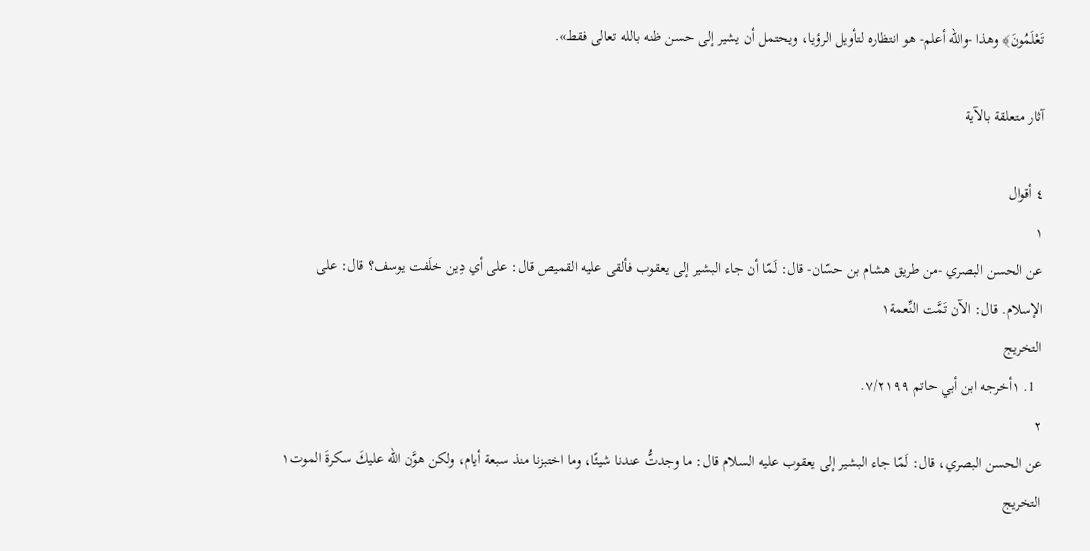تَعْلَمُونَ﴾ وهذا -والله أعلم- هو انتظاره لتأويل الرؤيا، ويحتمل أن يشير إلى حسن ظنه بالله تعالى فقط».

آثار متعلقة بالآية

٤ أقوال
١
عن الحسن البصري -من طريق هشام بن حسّان- قال: لَمّا أن جاء البشير إلى يعقوب فألقى عليه القميص قال: على أي دِين خلَفت يوسف؟ قال: على الإسلام. قال: الآن تَمَّت النِّعمة١
التخريج
  1. ١أخرجه ابن أبي حاتم ٧/٢١٩٩.
٢
عن الحسن البصري، قال: لَمّا جاء البشير إلى يعقوب عليه السلام قال: ما وجدتُّ عندنا شيئًا، وما اختبزنا منذ سبعة أيام، ولكن هوَّن الله عليكَ سكرةَ الموت١
التخريج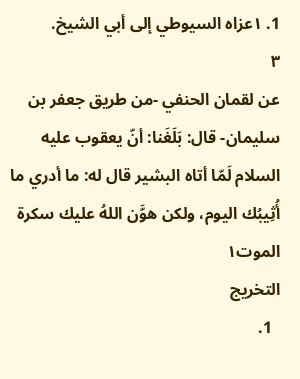1. ١عزاه السيوطي إلى أبي الشيخ.
٣
عن لقمان الحنفي -من طريق جعفر بن سليمان- قال: بَلَغَنا: أنّ يعقوب عليه السلام لَمّا أتاه البشير قال له: ما أدري ما أُثِيبُك اليوم، ولكن هوَّن اللهُ عليك سكرة الموت١
التخريج
  1.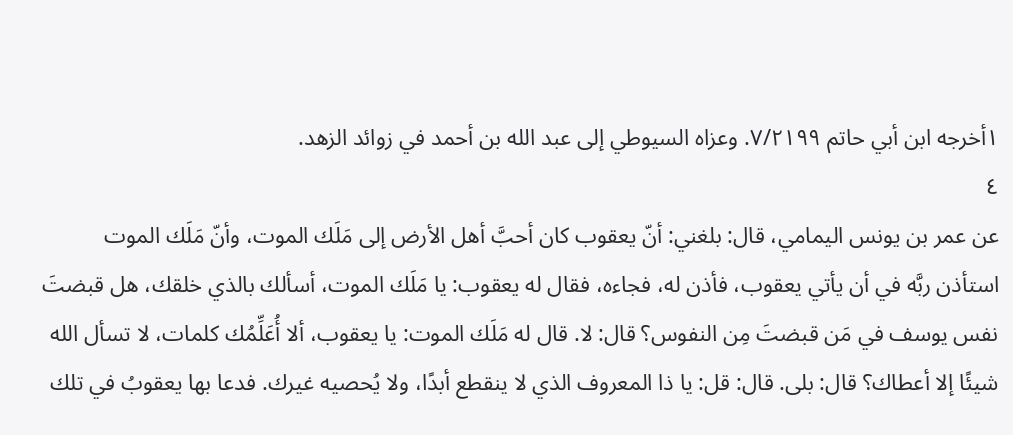١أخرجه ابن أبي حاتم ٧/٢١٩٩. وعزاه السيوطي إلى عبد الله بن أحمد في زوائد الزهد.
٤
عن عمر بن يونس اليمامي، قال: بلغني: أنّ يعقوب كان أحبَّ أهل الأرض إلى مَلَك الموت، وأنّ مَلَك الموت استأذن ربَّه في أن يأتي يعقوب، فأذن له، فجاءه، فقال له يعقوب: يا مَلَك الموت، أسألك بالذي خلقك، هل قبضتَ نفس يوسف في مَن قبضتَ مِن النفوس؟ قال: لا. قال له مَلَك الموت: يا يعقوب، ألا أُعَلِّمُك كلمات، لا تسأل الله شيئًا إلا أعطاك؟ قال: بلى. قال: قل: يا ذا المعروف الذي لا ينقطع أبدًا، ولا يُحصيه غيرك. فدعا بها يعقوبُ في تلك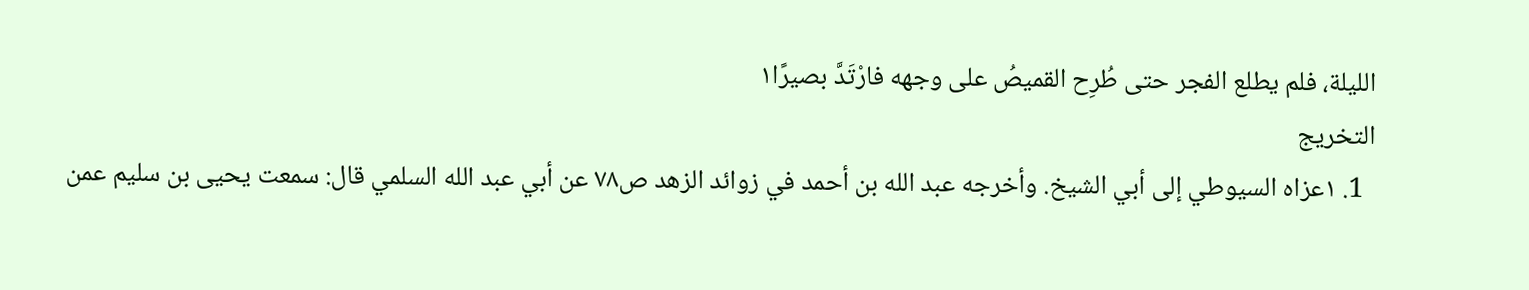الليلة، فلم يطلع الفجر حتى طُرِح القميصُ على وجهه فارْتَدَّ بصيرًا١
التخريج
  1. ١عزاه السيوطي إلى أبي الشيخ. وأخرجه عبد الله بن أحمد في زوائد الزهد ص٧٨ عن أبي عبد الله السلمي قال: سمعت يحيى بن سليم عمن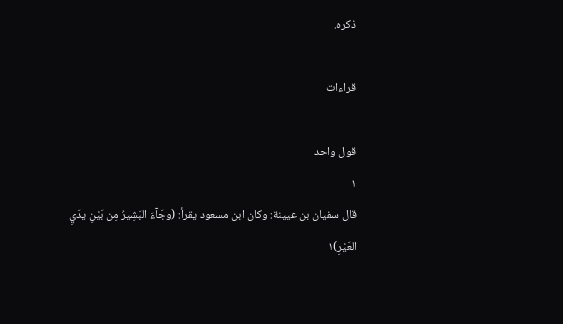ذكره.

قراءات

قول واحد
١
قال سفيان بن عيينة: وكان ابن مسعود يقرأ: (وجَآءَ البَشِيرُ مِن بَيْنِ يدَيِ العَيْرِ)١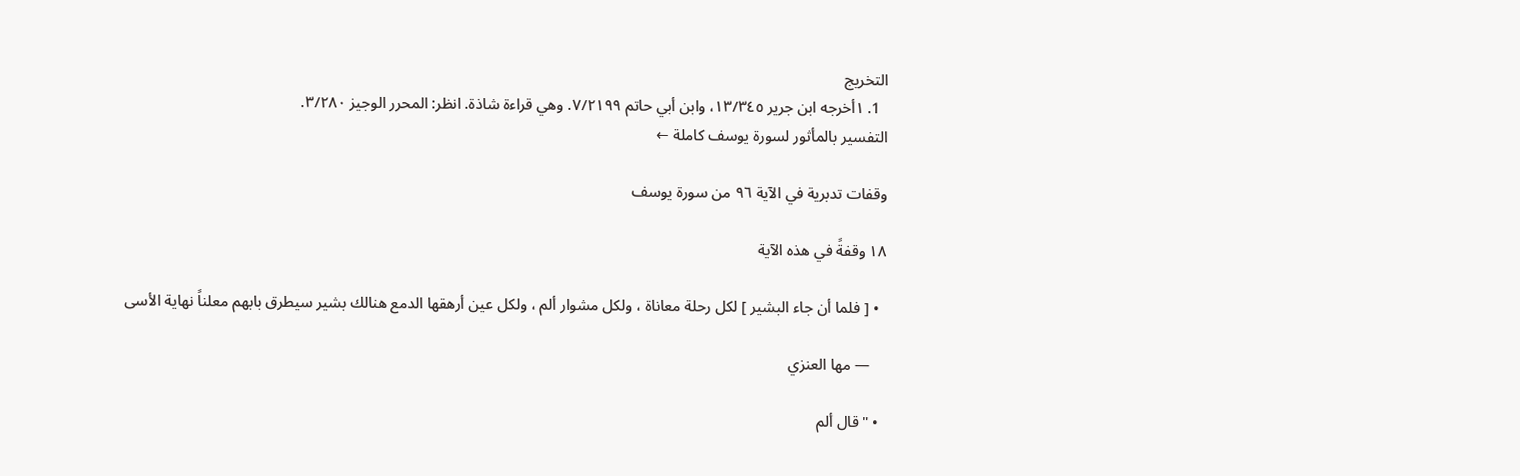التخريج
  1. ١أخرجه ابن جرير ١٣/٣٤٥، وابن أبي حاتم ٧/٢١٩٩. وهي قراءة شاذة. انظر: المحرر الوجيز ٣/٢٨٠.
التفسير بالمأثور لسورة يوسف كاملة ←

وقفات تدبرية في الآية ٩٦ من سورة يوسف

١٨ وقفةً في هذه الآية

  • [ فلما أن جاء البشير ] لكل رحلة معاناة ، ولكل مشوار ألم ، ولكل عين أرهقها الدمع هنالك بشير سيطرق بابهم معلناً نهاية الأسى

    — مها العنزي

  • "قال ألم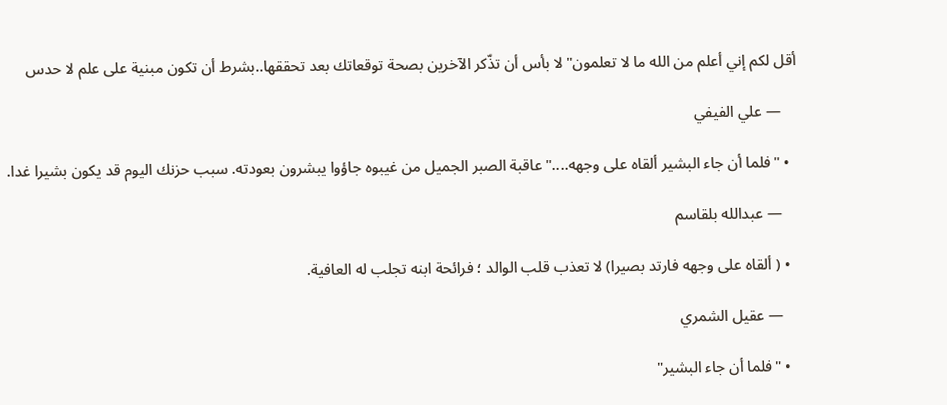أقل لكم إني أعلم من الله ما لا تعلمون" لا بأس أن تذّكر الآخرين بصحة توقعاتك بعد تحققها..بشرط أن تكون مبنية على علم لا حدس

    — علي الفيفي

  • "فلما أن جاء البشير ألقاه على وجهه...." عاقبة الصبر الجميل من غيبوه جاؤوا يبشرون بعودته. سبب حزنك اليوم قد يكون بشيرا غدا.

    — عبدالله بلقاسم

  • ( ألقاه على وجهه فارتد بصيرا) لا تعذب قلب الوالد ؛ فرائحة ابنه تجلب له العافية.

    — عقيل الشمري

  • "فلما أن جاء البشير"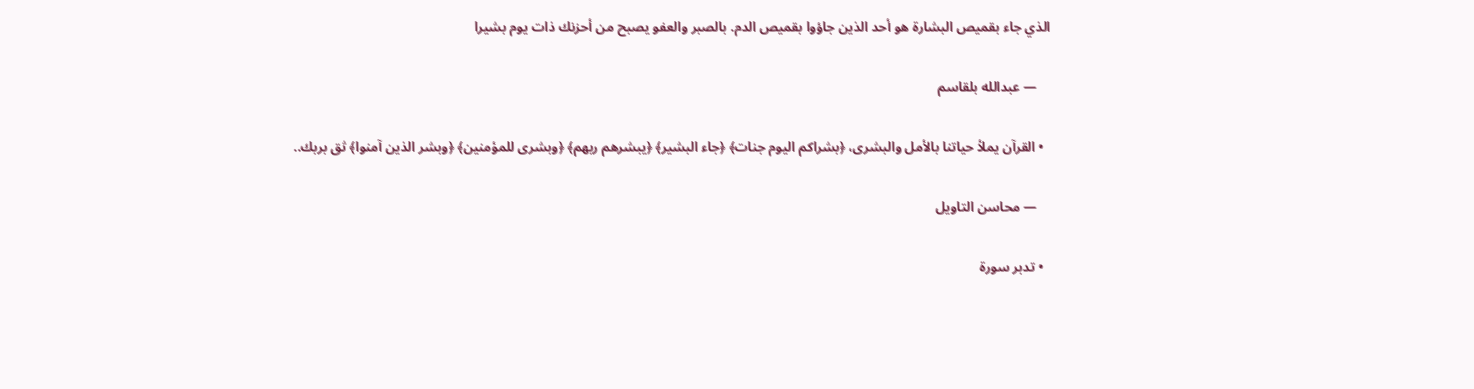الذي جاء بقميص البشارة هو أحد الذين جاؤوا بقميص الدم. بالصبر والعفو يصبح من أحزنك ذات يوم بشيرا

    — عبدالله بلقاسم

  • القرآن يملأ حياتنا بالأمل والبشرى، ﴿بشراكم اليوم جنات﴾ ﴿جاء البشير﴾ ﴿يبشرهم ربهم﴾ ﴿وبشرى للمؤمنين﴾ ﴿وبشر الذين آمنوا﴾ ثق بربك..

    — محاسن التاويل

  • تدبر سورة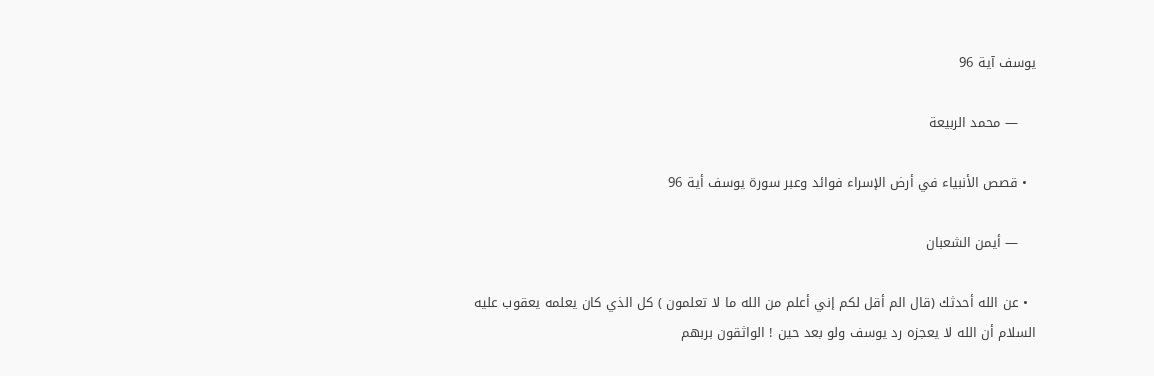يوسف آية 96

    — محمد الربيعة

  • قصص الأنبياء في أرض الإسراء فوائد وعبر سورة يوسف أية 96

    — أيمن الشعبان

  • عن الله أحدثك (قال الم أقل لكم إني أعلم من الله ما لا تعلمون ) كل الذي كان يعلمه يعقوب عليه السلام أن الله لا يعجزه رد يوسف ولو بعد حين ! الواثقون بربهم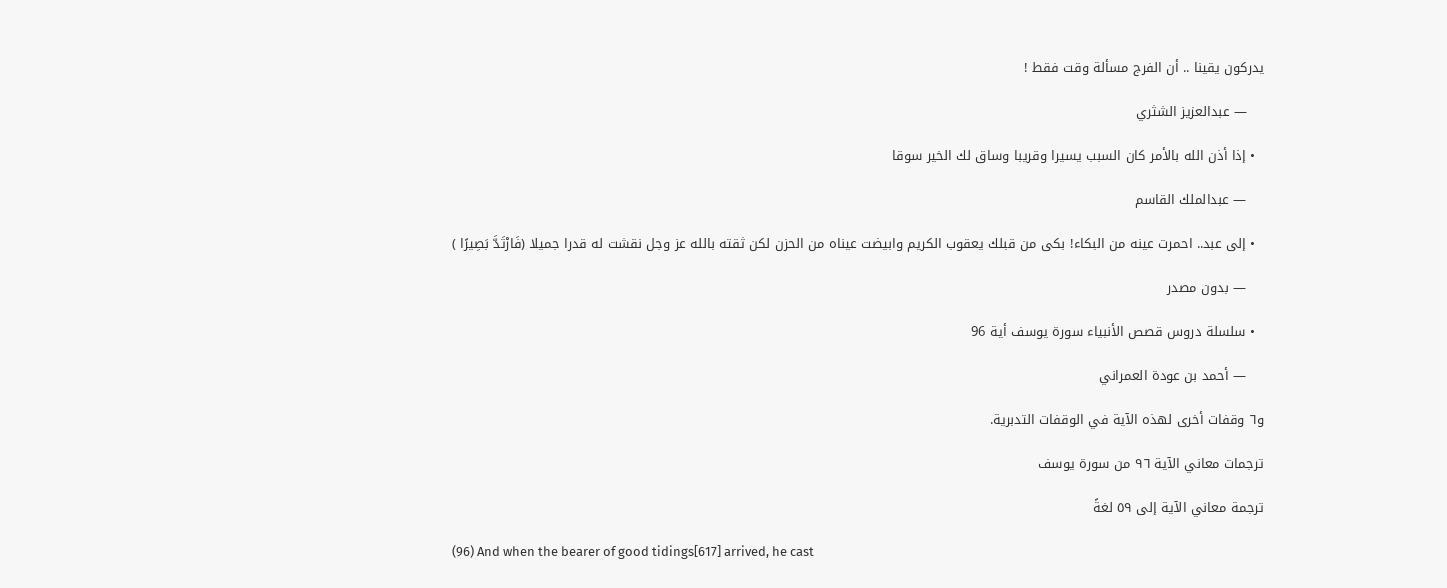يدركون يقينا .. أن الفرج مسألة وقت فقط !

    — عبدالعزيز الشثري

  • إذا أذن الله بالأمر كان السبب يسيرا وقريبا وساق لك الخير سوقا

    — عبدالملك القاسم

  • إلى عبد.. احمرت عينه من البكاء! بكى من قبلك يعقوب الكريم وابيضت عيناه من الحزن لكن ثقته بالله عز وجل نقشت له قدرا جميلا (فَارْتَدَّ بَصِيرًا )

    — بدون مصدر

  • سلسلة دروس قصص الأنبياء سورة يوسف أية 96

    — أحمد بن عودة العمراني

و٦ وقفات أخرى لهذه الآية في الوقفات التدبرية.

ترجمات معاني الآية ٩٦ من سورة يوسف

ترجمة معاني الآية إلى ٥٩ لغةً

(96) And when the bearer of good tidings[617] arrived, he cast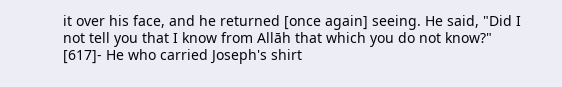it over his face, and he returned [once again] seeing. He said, "Did I not tell you that I know from Allāh that which you do not know?"
[617]- He who carried Joseph's shirt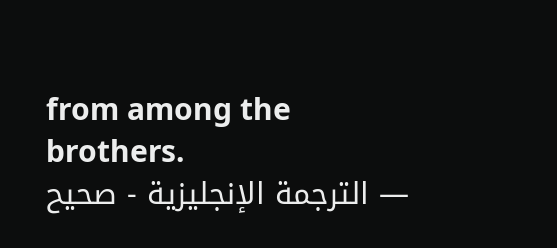from among the brothers.
— الترجمة الإنجليزية - صحيح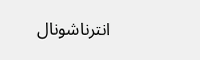انترناشونال